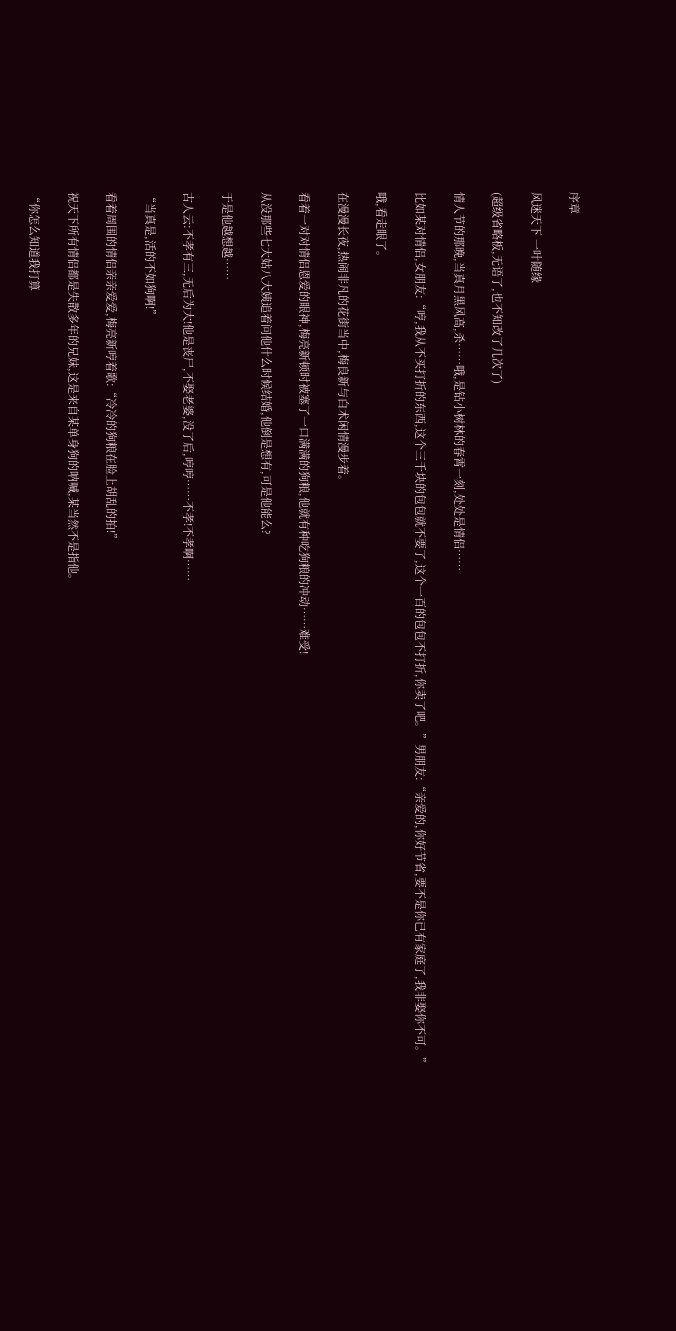序章

风迷天下 一叶随缘

(超级省略板,无语了,也不知改了几次了)

情人节的那晚,当真月黑风高,杀……哦,是钻小树林的春霄一刻,处处是情侣……

比如某对情侣,女朋友:“哼,我从不买打折的东西,这个三千块的包包就不要了,这个一百的包包不打折,你卖了吧。”男朋友:“亲爱的,你好节省,要不是你已有家庭了,我非娶你不可。”

哦,看走眼了。

在漫漫长夜,热闹非凡的花街当中,梅良新与白术闲情漫步着。

看着一对对情侣恩爱的眼神,梅亮新顿时被塞了一口满满的狗粮,他就有种吃狗粮的冲动……难受!

从没那些七大姑八大姨追着问他什么时候结婚,他倒是想有,可是他能么?

于是他越想越……

古人云:不孝有三,无后为大!他是丧尸,不娶老婆,没了后,哼哼……不孝!不孝啊……

“当真是,活的不如狗啊!”

看着周围的情侣亲亲爱爱,梅亮新哼着歌:“冷冷的狗粮在脸上胡乱的拍!”

祝天下所有情侣都是失散多年的兄妹,这是来自某单身狗的呐喊,某当然不是指他。

“你怎么知道我打算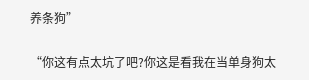养条狗”

“你这有点太坑了吧?你这是看我在当单身狗太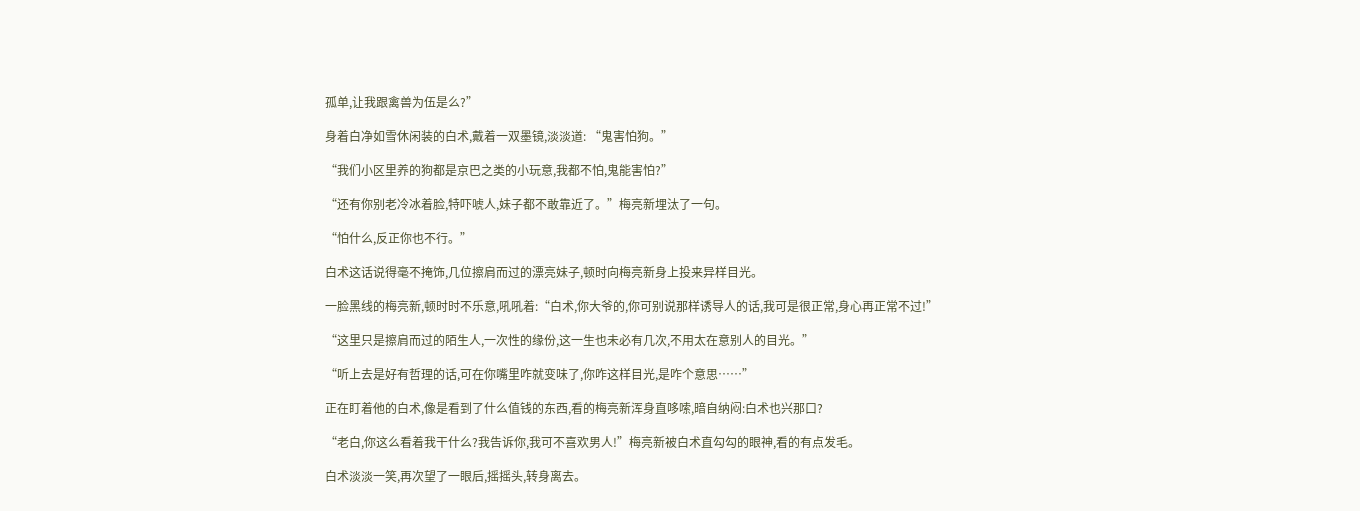孤单,让我跟禽兽为伍是么?”

身着白净如雪休闲装的白术,戴着一双墨镜,淡淡道: “鬼害怕狗。”

“我们小区里养的狗都是京巴之类的小玩意,我都不怕,鬼能害怕?”

“还有你别老冷冰着脸,特吓唬人,妹子都不敢靠近了。”梅亮新埋汰了一句。

“怕什么,反正你也不行。”

白术这话说得毫不掩饰,几位擦肩而过的漂亮妹子,顿时向梅亮新身上投来异样目光。

一脸黑线的梅亮新,顿时时不乐意,吼吼着:“白术,你大爷的,你可别说那样诱导人的话,我可是很正常,身心再正常不过!”

“这里只是擦肩而过的陌生人,一次性的缘份,这一生也未必有几次,不用太在意别人的目光。”

“听上去是好有哲理的话,可在你嘴里咋就变味了,你咋这样目光,是咋个意思……”

正在盯着他的白术,像是看到了什么值钱的东西,看的梅亮新浑身直哆嗦,暗自纳闷:白术也兴那口?

“老白,你这么看着我干什么?我告诉你,我可不喜欢男人!”梅亮新被白术直勾勾的眼神,看的有点发毛。

白术淡淡一笑,再次望了一眼后,摇摇头,转身离去。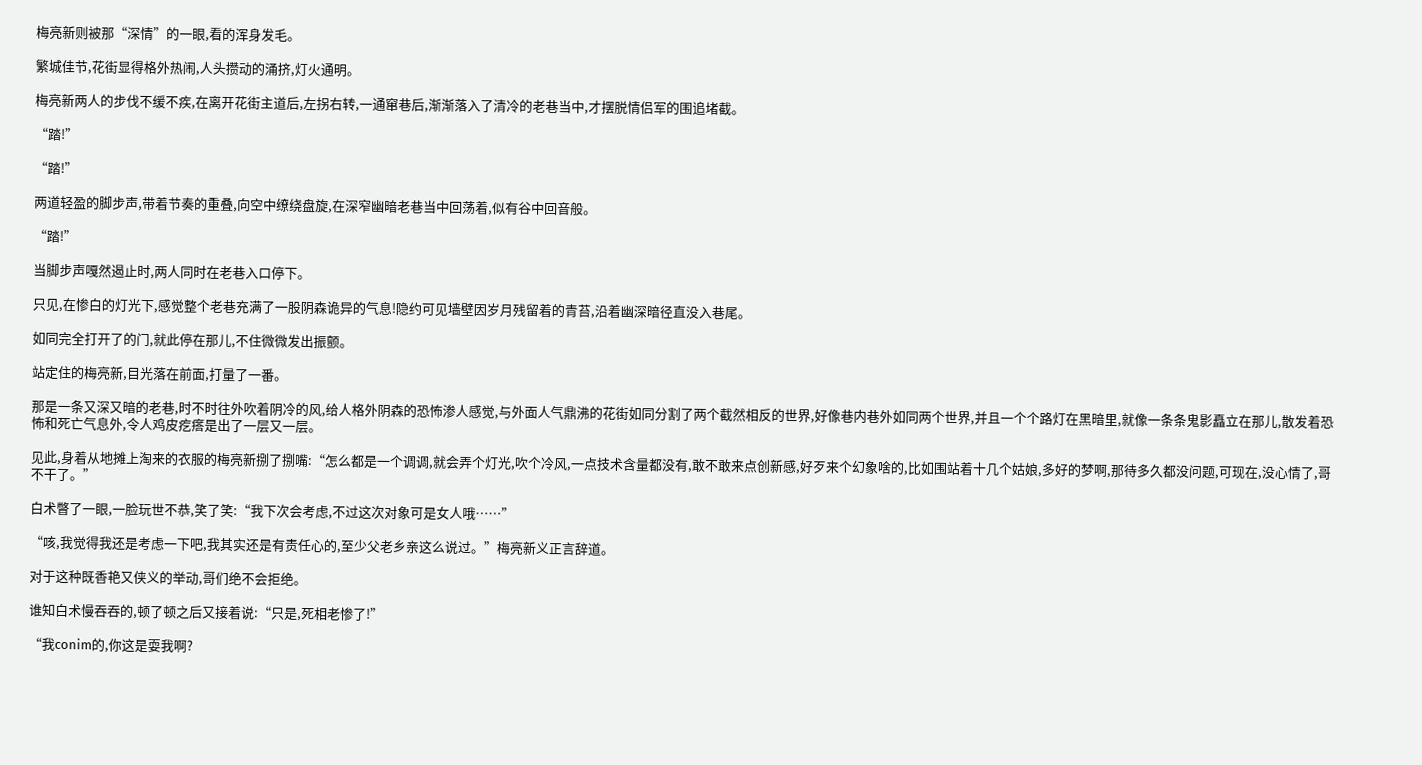梅亮新则被那“深情”的一眼,看的浑身发毛。

繁城佳节,花街显得格外热闹,人头攒动的涌挤,灯火通明。

梅亮新两人的步伐不缓不疾,在离开花街主道后,左拐右转,一通窜巷后,渐渐落入了清冷的老巷当中,才摆脱情侣军的围追堵截。

“踏!”

“踏!”

两道轻盈的脚步声,带着节奏的重叠,向空中缭绕盘旋,在深窄幽暗老巷当中回荡着,似有谷中回音般。

“踏!”

当脚步声嘎然遏止时,两人同时在老巷入口停下。

只见,在惨白的灯光下,感觉整个老巷充满了一股阴森诡异的气息!隐约可见墙壁因岁月残留着的青苔,沿着幽深暗径直没入巷尾。

如同完全打开了的门,就此停在那儿,不住微微发出振颤。

站定住的梅亮新,目光落在前面,打量了一番。

那是一条又深又暗的老巷,时不时往外吹着阴冷的风,给人格外阴森的恐怖渗人感觉,与外面人气鼎沸的花街如同分割了两个截然相反的世界,好像巷内巷外如同两个世界,并且一个个路灯在黑暗里,就像一条条鬼影矗立在那儿,散发着恐怖和死亡气息外,令人鸡皮疙瘩是出了一层又一层。

见此,身着从地摊上淘来的衣服的梅亮新捌了捌嘴:“怎么都是一个调调,就会弄个灯光,吹个冷风,一点技术含量都没有,敢不敢来点创新感,好歹来个幻象啥的,比如围站着十几个姑娘,多好的梦啊,那待多久都没问题,可现在,没心情了,哥不干了。”

白术瞥了一眼,一脸玩世不恭,笑了笑:“我下次会考虑,不过这次对象可是女人哦……”

“咳,我觉得我还是考虑一下吧,我其实还是有责任心的,至少父老乡亲这么说过。”梅亮新义正言辞道。

对于这种既香艳又侠义的举动,哥们绝不会拒绝。

谁知白术慢吞吞的,顿了顿之后又接着说:“只是,死相老惨了!”

“我conim的,你这是耍我啊?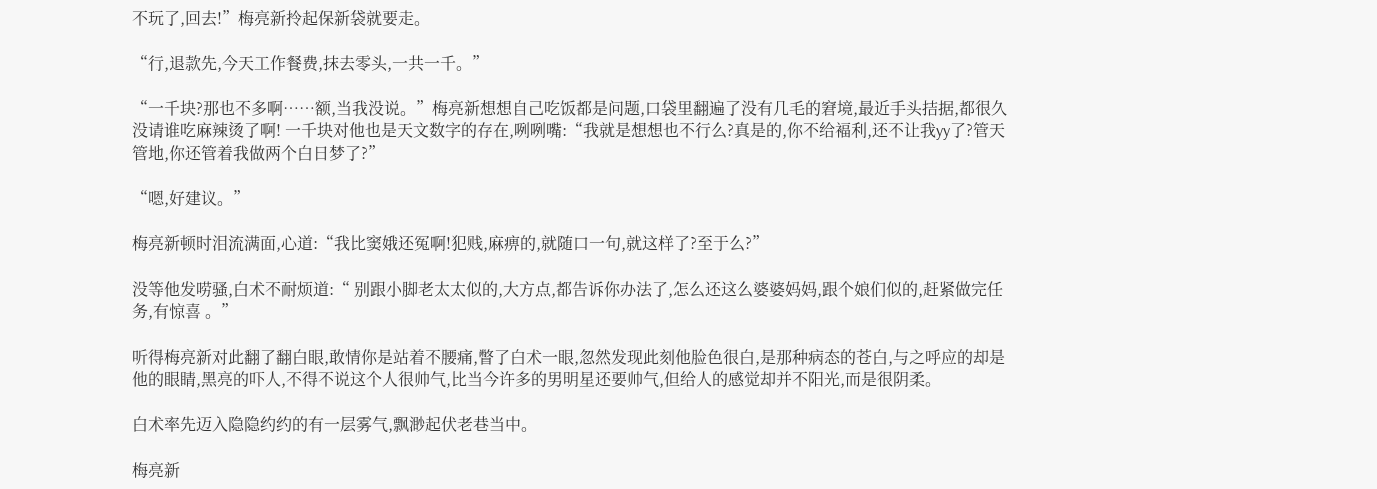不玩了,回去!”梅亮新拎起保新袋就要走。

“行,退款先,今天工作餐费,抹去零头,一共一千。”

“一千块?那也不多啊……额,当我没说。”梅亮新想想自己吃饭都是问题,口袋里翻遍了没有几毛的窘境,最近手头拮据,都很久没请谁吃麻辣烫了啊! 一千块对他也是天文数字的存在,咧咧嘴:“我就是想想也不行么?真是的,你不给褔利,还不让我yy了?管天管地,你还管着我做两个白日梦了?”

“嗯,好建议。”

梅亮新顿时泪流满面,心道:“我比窦娥还冤啊!犯贱,麻痹的,就随口一句,就这样了?至于么?”

没等他发唠骚,白术不耐烦道:“ 别跟小脚老太太似的,大方点,都告诉你办法了,怎么还这么婆婆妈妈,跟个娘们似的,赶紧做完任务,有惊喜 。”

听得梅亮新对此翻了翻白眼,敢情你是站着不腰痛,瞥了白术一眼,忽然发现此刻他脸色很白,是那种病态的苍白,与之呼应的却是他的眼睛,黑亮的吓人,不得不说这个人很帅气,比当今许多的男明星还要帅气,但给人的感觉却并不阳光,而是很阴柔。

白术率先迈入隐隐约约的有一层雾气,飘渺起伏老巷当中。

梅亮新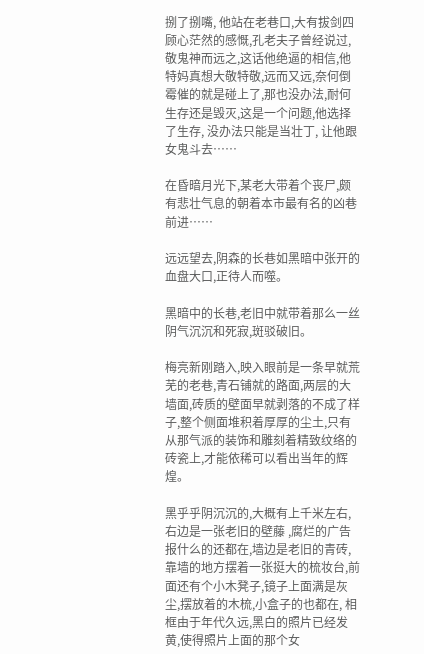捌了捌嘴, 他站在老巷口,大有拔剑四顾心茫然的感慨,孔老夫子曾经说过,敬鬼神而远之,这话他绝逼的相信,他特妈真想大敬特敬,远而又远,奈何倒霉催的就是碰上了,那也没办法,耐何生存还是毁灭,这是一个问题,他选择了生存, 没办法只能是当壮丁, 让他跟女鬼斗去……

在昏暗月光下,某老大带着个丧尸,颇有悲壮气息的朝着本市最有名的凶巷前进……

远远望去,阴森的长巷如黑暗中张开的血盘大口,正待人而噬。

黑暗中的长巷,老旧中就带着那么一丝阴气沉沉和死寂,斑驳破旧。

梅亮新刚踏入,映入眼前是一条早就荒芜的老巷,青石铺就的路面,两层的大墙面,砖质的壁面早就剥落的不成了样子,整个侧面堆积着厚厚的尘土,只有从那气派的装饰和雕刻着精致纹络的砖瓷上,才能依稀可以看出当年的辉煌。

黑乎乎阴沉沉的,大概有上千米左右,右边是一张老旧的壁藤 ,腐烂的广告报什么的还都在,墙边是老旧的青砖,靠墙的地方摆着一张挺大的梳妆台,前面还有个小木凳子,镜子上面满是灰尘,摆放着的木梳,小盒子的也都在, 相框由于年代久远,黑白的照片已经发黄,使得照片上面的那个女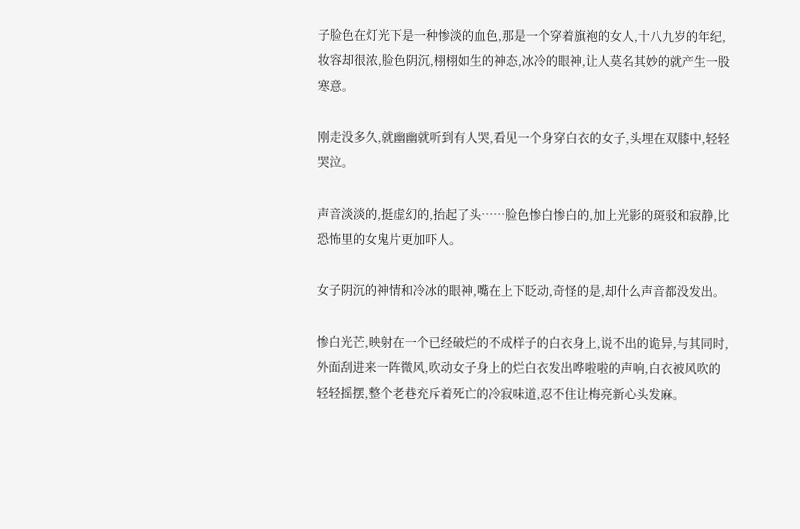子脸色在灯光下是一种惨淡的血色,那是一个穿着旗袍的女人,十八九岁的年纪,妆容却很浓,脸色阴沉,栩栩如生的神态,冰冷的眼神,让人莫名其妙的就产生一股寒意。

刚走没多久,就幽幽就听到有人哭,看见一个身穿白衣的女子,头埋在双膝中,轻轻哭泣。

声音淡淡的,挺虚幻的,抬起了头……脸色惨白惨白的,加上光影的斑驳和寂静,比恐怖里的女鬼片更加吓人。

女子阴沉的神情和冷冰的眼神,嘴在上下眨动,奇怪的是,却什么声音都没发出。

惨白光芒,映射在一个已经破烂的不成样子的白衣身上,说不出的诡异,与其同时,外面刮进来一阵微风,吹动女子身上的烂白衣发出哗啦啦的声响,白衣被风吹的轻轻摇摆,整个老巷充斥着死亡的冷寂味道,忍不住让梅亮新心头发麻。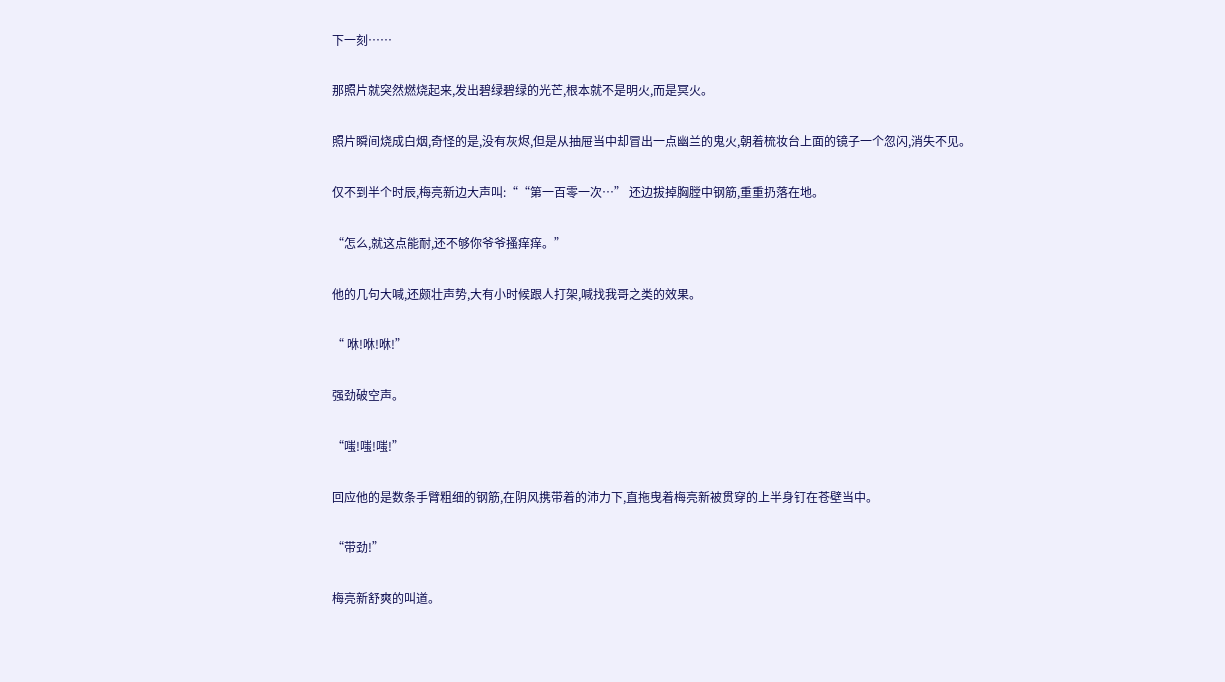下一刻……

那照片就突然燃烧起来,发出碧绿碧绿的光芒,根本就不是明火,而是冥火。

照片瞬间烧成白烟,奇怪的是,没有灰烬,但是从抽屉当中却冒出一点幽兰的鬼火,朝着梳妆台上面的镜子一个忽闪,消失不见。

仅不到半个时辰,梅亮新边大声叫:““第一百零一次…” 还边拔掉胸膛中钢筋,重重扔落在地。

“怎么,就这点能耐,还不够你爷爷搔痒痒。”

他的几句大喊,还颇壮声势,大有小时候跟人打架,喊找我哥之类的效果。

“ 咻!咻!咻!”

强劲破空声。

“嗤!嗤!嗤!”

回应他的是数条手臂粗细的钢筋,在阴风携带着的沛力下,直拖曳着梅亮新被贯穿的上半身钉在苍壁当中。

“带劲!”

梅亮新舒爽的叫道。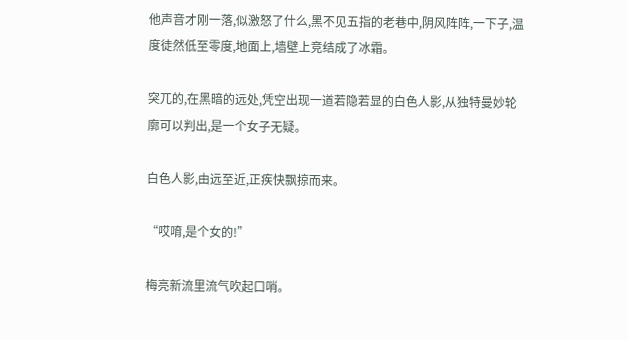他声音才刚一落,似激怒了什么,黑不见五指的老巷中,阴风阵阵,一下子,温度徒然低至零度,地面上,墙壁上竞结成了冰霜。

突兀的,在黑暗的远处,凭空出现一道若隐若显的白色人影,从独特曼妙轮廓可以判出,是一个女子无疑。

白色人影,由远至近,正疾快飘掠而来。

“哎唷,是个女的!”

梅亮新流里流气吹起口哨。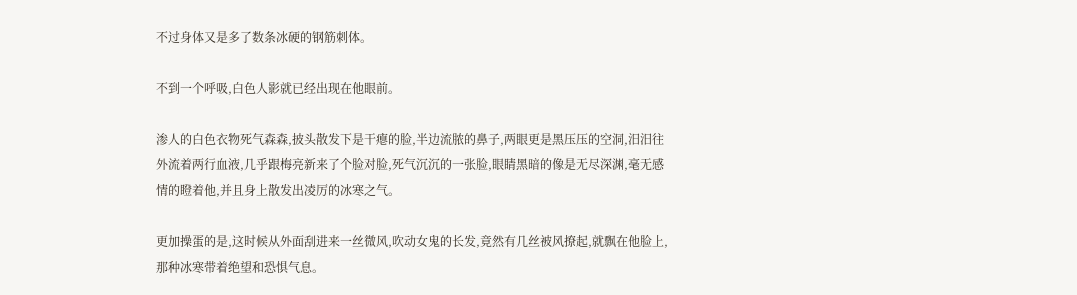不过身体又是多了数条冰硬的钢筋刺体。

不到一个呼吸,白色人影就已经出现在他眼前。

渗人的白色衣物死气森森,披头散发下是干瘪的脸,半边流脓的鼻子,两眼更是黑压压的空洞,汨汨往外流着两行血液,几乎跟梅亮新来了个脸对脸,死气沉沉的一张脸,眼睛黑暗的像是无尽深渊,毫无感情的瞪着他,并且身上散发出凌厉的冰寒之气。

更加操蛋的是,这时候从外面刮进来一丝微风,吹动女鬼的长发,竟然有几丝被风撩起,就飘在他脸上,那种冰寒带着绝望和恐惧气息。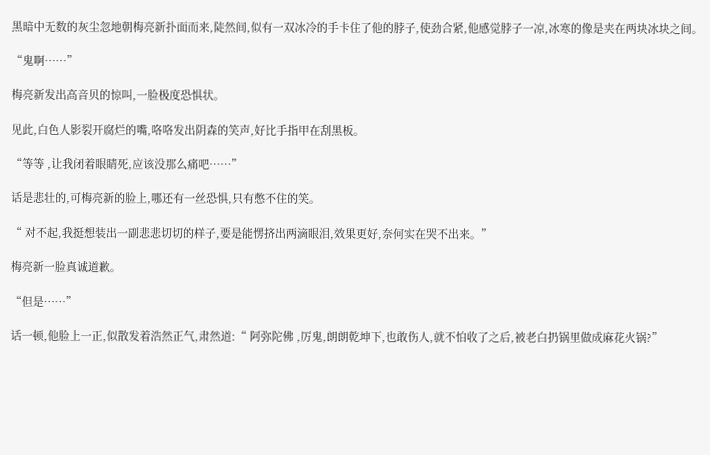黑暗中无数的灰尘忽地朝梅亮新扑面而来,陡然间,似有一双冰冷的手卡住了他的脖子,使劲合紧,他感觉脖子一凉,冰寒的像是夹在两块冰块之间。

“鬼啊……”

梅亮新发出高音贝的惊叫,一脸极度恐惧状。

见此,白色人影裂开腐烂的嘴,咯咯发出阴森的笑声,好比手指甲在刮黑板。

“等等 ,让我闭着眼睛死,应该没那么痛吧……”

话是悲壮的,可梅亮新的脸上,哪还有一丝恐惧,只有憋不住的笑。

“ 对不起,我挺想装出一副悲悲切切的样子,要是能愣挤出两滴眼泪,效果更好,奈何实在哭不出来。”

梅亮新一脸真诚道歉。

“但是……”

话一顿,他脸上一正,似散发着浩然正气,肃然道:“ 阿弥陀佛 ,厉鬼,朗朗乾坤下,也敢伤人,就不怕收了之后,被老白扔锅里做成麻花火锅?”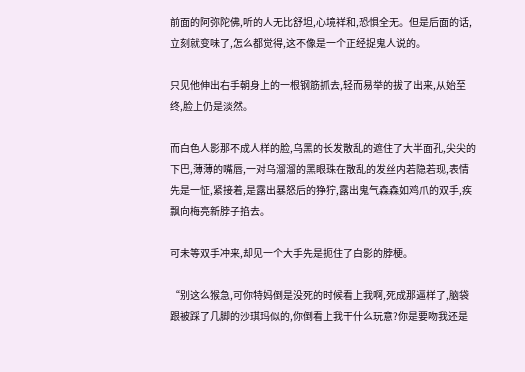前面的阿弥陀佛,听的人无比舒坦,心境祥和,恐惧全无。但是后面的话,立刻就变味了,怎么都觉得,这不像是一个正经捉鬼人说的。

只见他伸出右手朝身上的一根钢筋抓去,轻而易举的拔了出来,从始至终,脸上仍是淡然。

而白色人影那不成人样的脸,乌黑的长发散乱的遮住了大半面孔,尖尖的下巴,薄薄的嘴唇,一对乌溜溜的黑眼珠在散乱的发丝内若隐若现,表情先是一怔,紧接着,是露出暴怒后的狰狞,露出鬼气森森如鸡爪的双手,疾飘向梅亮新脖子掐去。

可未等双手冲来,却见一个大手先是扼住了白影的脖梗。

“别这么猴急,可你特妈倒是没死的时候看上我啊,死成那逼样了,脑袋跟被踩了几脚的沙琪玛似的,你倒看上我干什么玩意?你是要吻我还是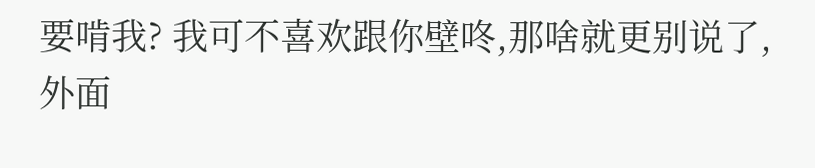要啃我? 我可不喜欢跟你壁咚,那啥就更别说了,外面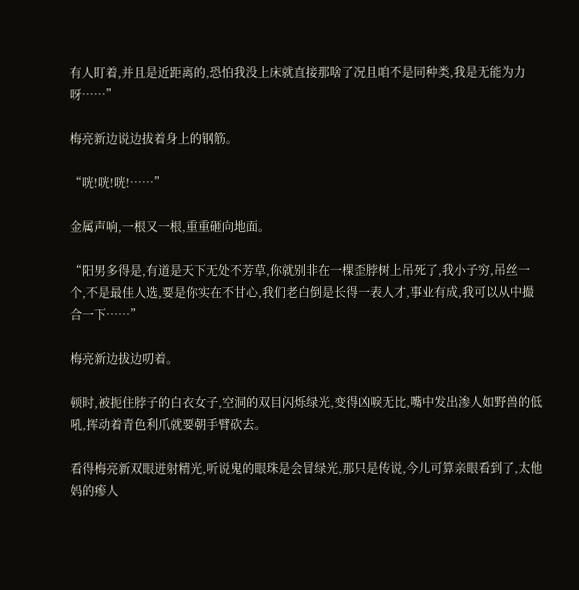有人盯着,并且是近距离的,恐怕我没上床就直接那啥了况且咱不是同种类,我是无能为力呀……”

梅亮新边说边拔着身上的钢筋。

“咣!咣!咣!……”

金属声响,一根又一根,重重砸向地面。

“阳男多得是,有道是天下无处不芳草,你就别非在一棵歪脖树上吊死了,我小子穷,吊丝一个,不是最佳人选,要是你实在不甘心,我们老白倒是长得一表人才,事业有成,我可以从中撮合一下……”

梅亮新边拔边叨着。

顿时,被扼住脖子的白衣女子,空洞的双目闪烁绿光,变得凶唳无比,嘴中发出渗人如野兽的低吼,挥动着青色利爪就要朝手臂砍去。

看得梅亮新双眼迸射精光,听说鬼的眼珠是会冒绿光,那只是传说,今儿可算亲眼看到了,太他妈的瘆人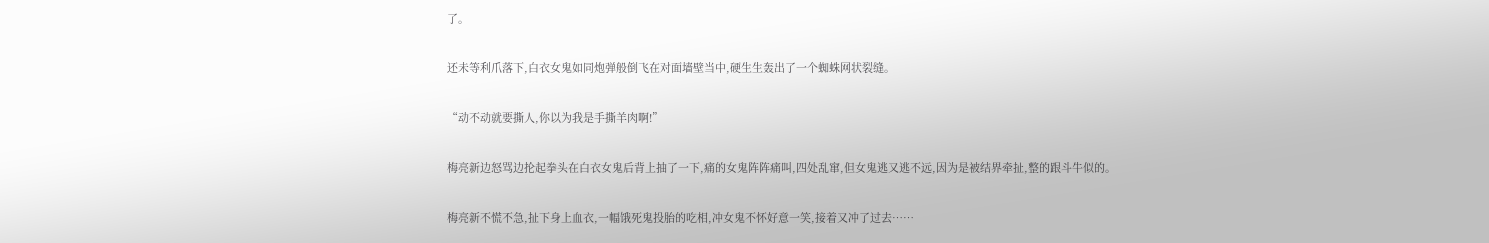了。

还未等利爪落下,白衣女鬼如同炮弹般倒飞在对面墙壁当中,硬生生轰出了一个蜘蛛网状裂缝。

“动不动就要撕人,你以为我是手撕羊肉啊!”

梅亮新边怒骂边抡起拳头在白衣女鬼后背上抽了一下,痛的女鬼阵阵痛叫,四处乱窜,但女鬼逃又逃不远,因为是被结界牵扯,整的跟斗牛似的。

梅亮新不慌不急,扯下身上血衣,一幅饿死鬼投胎的吃相,冲女鬼不怀好意一笑,接着又冲了过去……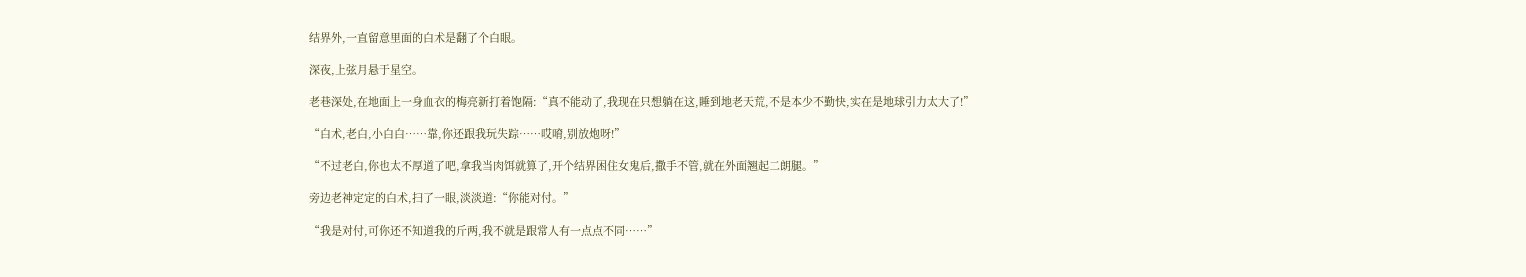结界外,一直留意里面的白术是翻了个白眼。

深夜,上弦月悬于星空。

老巷深处,在地面上一身血衣的梅亮新打着饱隔:“真不能动了,我现在只想躺在这,睡到地老天荒,不是本少不勤快,实在是地球引力太大了!”

“白术,老白,小白白……靠,你还跟我玩失踪……哎唷,别放炮呀!”

“不过老白,你也太不厚道了吧,拿我当肉饵就算了,开个结界困住女鬼后,撒手不管,就在外面翘起二朗腿。”

旁边老神定定的白术,扫了一眼,淡淡道:“你能对付。”

“我是对付,可你还不知道我的斤两,我不就是跟常人有一点点不同……”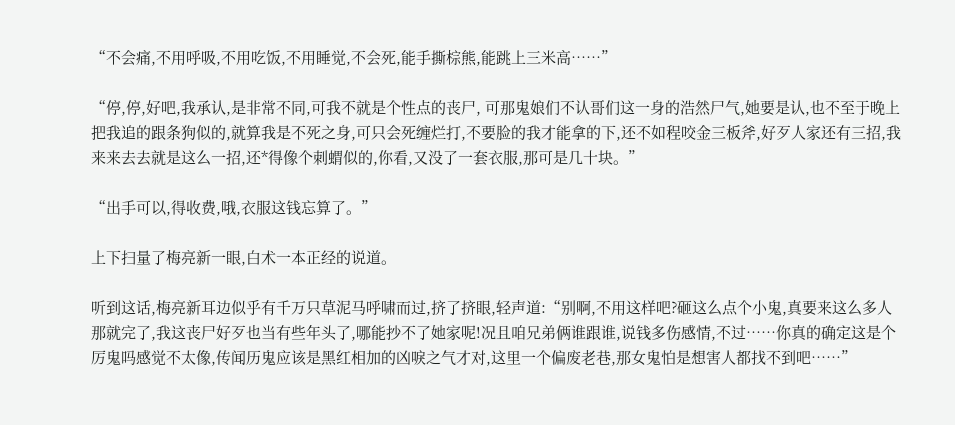“不会痛,不用呼吸,不用吃饭,不用睡觉,不会死,能手撕棕熊,能跳上三米高……”

“停,停,好吧,我承认,是非常不同,可我不就是个性点的丧尸, 可那鬼娘们不认哥们这一身的浩然尸气,她要是认,也不至于晚上把我追的跟条狗似的,就算我是不死之身,可只会死缠烂打,不要脸的我才能拿的下,还不如程咬金三板斧,好歹人家还有三招,我来来去去就是这么一招,还*得像个刺蝟似的,你看,又没了一套衣服,那可是几十块。”

“出手可以,得收费,哦,衣服这钱忘算了。”

上下扫量了梅亮新一眼,白术一本正经的说道。

听到这话,梅亮新耳边似乎有千万只草泥马呼啸而过,挤了挤眼,轻声道:“别啊,不用这样吧?砸这么点个小鬼,真要来这么多人那就完了,我这丧尸好歹也当有些年头了,哪能抄不了她家呢!况且咱兄弟俩谁跟谁,说钱多伤感情,不过……你真的确定这是个厉鬼吗感觉不太像,传闻历鬼应该是黑红相加的凶唳之气才对,这里一个偏废老巷,那女鬼怕是想害人都找不到吧……”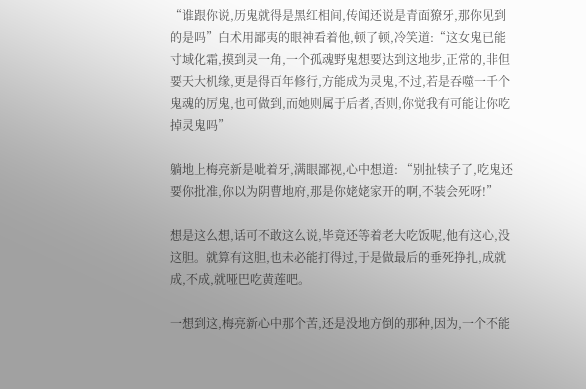“谁跟你说,历鬼就得是黑红相间,传闻还说是青面獠牙,那你见到的是吗”白术用鄙夷的眼神看着他,顿了顿,冷笑道:“这女鬼已能寸域化霜,摸到灵一角,一个孤魂野鬼想要达到这地步,正常的,非但要天大机缘,更是得百年修行,方能成为灵鬼,不过,若是吞噬一千个鬼魂的厉鬼,也可做到,而她则属于后者,否则,你觉我有可能让你吃掉灵鬼吗”

躺地上梅亮新是呲着牙,满眼鄙视,心中想道: “别扯犊子了,吃鬼还要你批准,你以为阴曹地府,那是你姥姥家开的啊,不装会死呀!”

想是这么想,话可不敢这么说,毕竟还等着老大吃饭呢,他有这心,没这胆。就算有这胆,也未必能打得过,于是做最后的垂死挣扎,成就成,不成,就哑巴吃黄莲吧。

一想到这,梅亮新心中那个苦,还是没地方倒的那种,因为,一个不能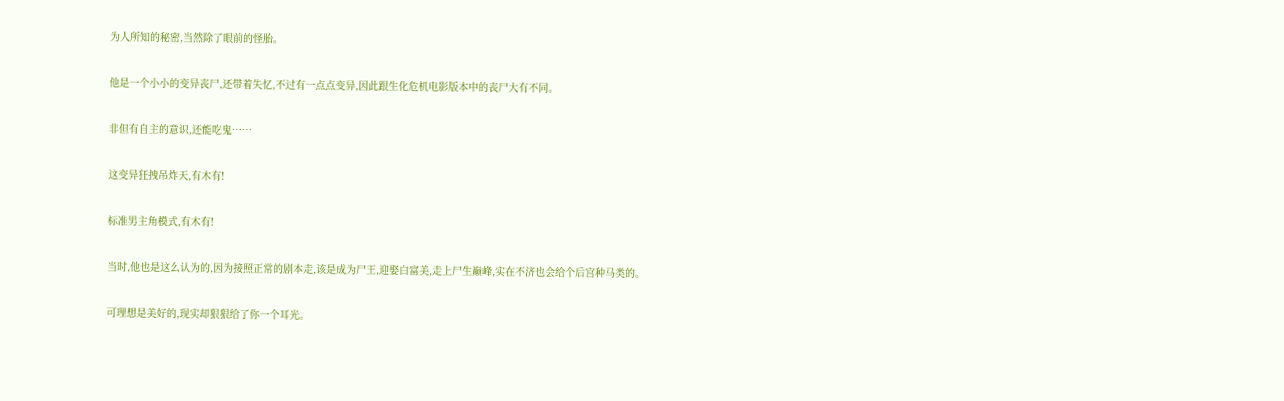为人所知的秘密,当然除了眼前的怪胎。

他是一个小小的变异丧尸,还带着失忆,不过有一点点变异,因此跟生化危机电影版本中的丧尸大有不同。

非但有自主的意识,还能吃鬼……

这变异狂拽吊炸天,有木有!

标准男主角模式,有木有!

当时,他也是这么认为的,因为接照正常的剧本走,该是成为尸王,迎娶白富美,走上尸生巅峰,实在不济也会给个后宫种马类的。

可理想是美好的,现实却狠狠给了你一个耳光。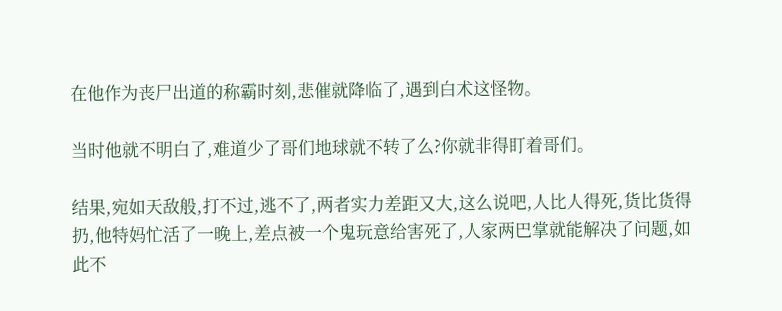在他作为丧尸出道的称霸时刻,悲催就降临了,遇到白术这怪物。

当时他就不明白了,难道少了哥们地球就不转了么?你就非得盯着哥们。

结果,宛如天敌般,打不过,逃不了,两者实力差距又大,这么说吧,人比人得死,货比货得扔,他特妈忙活了一晚上,差点被一个鬼玩意给害死了,人家两巴掌就能解决了问题,如此不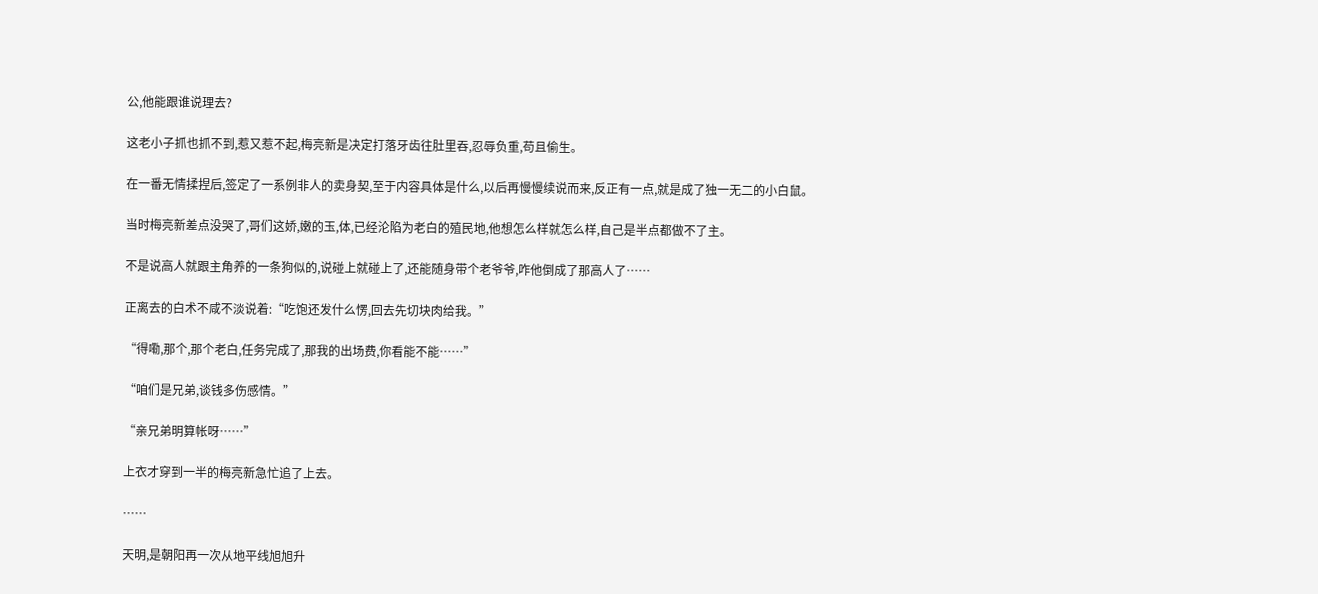公,他能跟谁说理去?

这老小子抓也抓不到,惹又惹不起,梅亮新是决定打落牙齿往肚里吞,忍辱负重,苟且偷生。

在一番无情揉捏后,签定了一系例非人的卖身契,至于内容具体是什么,以后再慢慢续说而来,反正有一点,就是成了独一无二的小白鼠。

当时梅亮新差点没哭了,哥们这娇,嫩的玉,体,已经沦陷为老白的殖民地,他想怎么样就怎么样,自己是半点都做不了主。

不是说高人就跟主角养的一条狗似的,说碰上就碰上了,还能随身带个老爷爷,咋他倒成了那高人了……

正离去的白术不咸不淡说着:“吃饱还发什么愣,回去先切块肉给我。”

“得嘞,那个,那个老白,任务完成了,那我的出场费,你看能不能……”

“咱们是兄弟,谈钱多伤感情。”

“亲兄弟明算帐呀……”

上衣才穿到一半的梅亮新急忙追了上去。

……

天明,是朝阳再一次从地平线旭旭升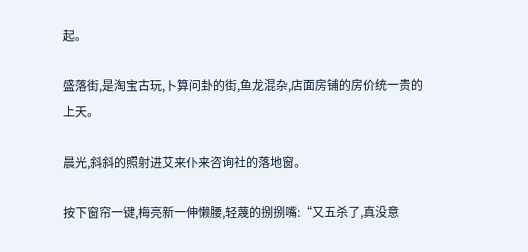起。

盛落街,是淘宝古玩,卜算问卦的街,鱼龙混杂,店面房铺的房价统一贵的上天。

晨光,斜斜的照射进艾来仆来咨询社的落地窗。

按下窗帘一键,梅亮新一伸懒腰,轻蔑的捌捌嘴:“又五杀了,真没意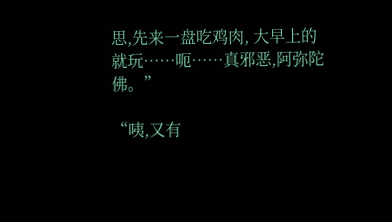思,先来一盘吃鸡肉, 大早上的就玩……呃……真邪恶,阿弥陀佛。”

“咦,又有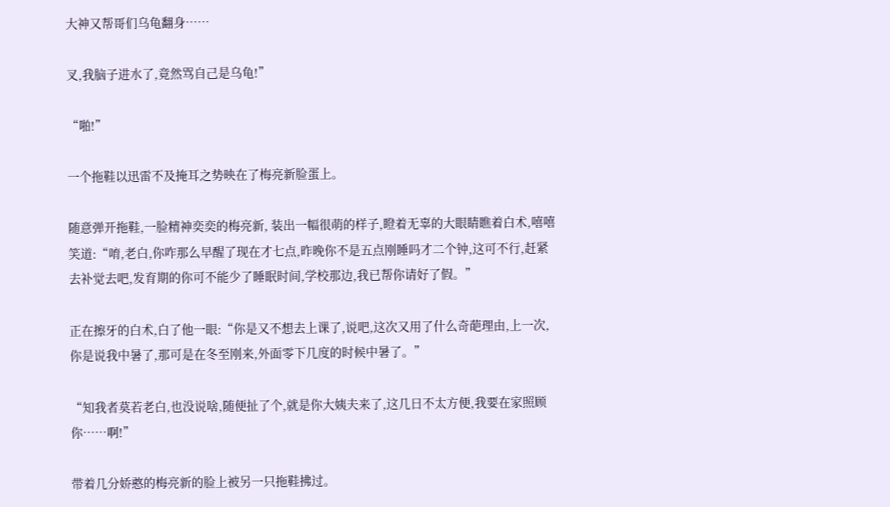大神又帮哥们乌龟翻身……

叉,我脑子进水了,竟然骂自己是乌龟!”

“啪!”

一个拖鞋以迅雷不及掩耳之势映在了梅亮新脸蛋上。

随意弹开拖鞋,一脸精神奕奕的梅亮新, 装出一幅很萌的样子,瞪着无辜的大眼睛瞧着白术,嘻嘻笑道:“唷,老白,你咋那么早醒了现在才七点,昨晚你不是五点刚睡吗才二个钟,这可不行,赶紧去补觉去吧,发育期的你可不能少了睡眠时间,学校那边,我已帮你请好了假。”

正在擦牙的白术,白了他一眼:“你是又不想去上课了,说吧,这次又用了什么奇葩理由,上一次,你是说我中暑了,那可是在冬至刚来,外面零下几度的时候中暑了。”

“知我者莫若老白,也没说啥,随便扯了个,就是你大姨夫来了,这几日不太方便,我要在家照顾你……啊!”

带着几分娇憨的梅亮新的脸上被另一只拖鞋拂过。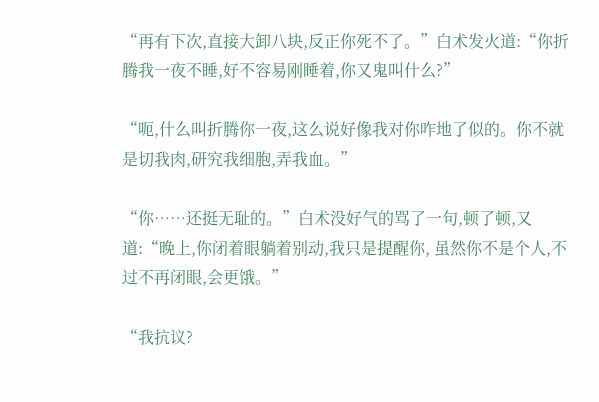“再有下次,直接大卸八块,反正你死不了。”白术发火道:“你折腾我一夜不睡,好不容易刚睡着,你又鬼叫什么?”

“呃,什么叫折腾你一夜,这么说好像我对你咋地了似的。你不就是切我肉,研究我细胞,弄我血。”

“你……还挺无耻的。”白术没好气的骂了一句,顿了顿,又道:“晚上,你闭着眼躺着别动,我只是提醒你, 虽然你不是个人,不过不再闭眼,会更饿。”

“我抗议?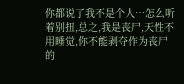你都说了我不是个人…怎么听着别扭,总之,我是丧尸,天性不用睡觉,你不能剥夺作为丧尸的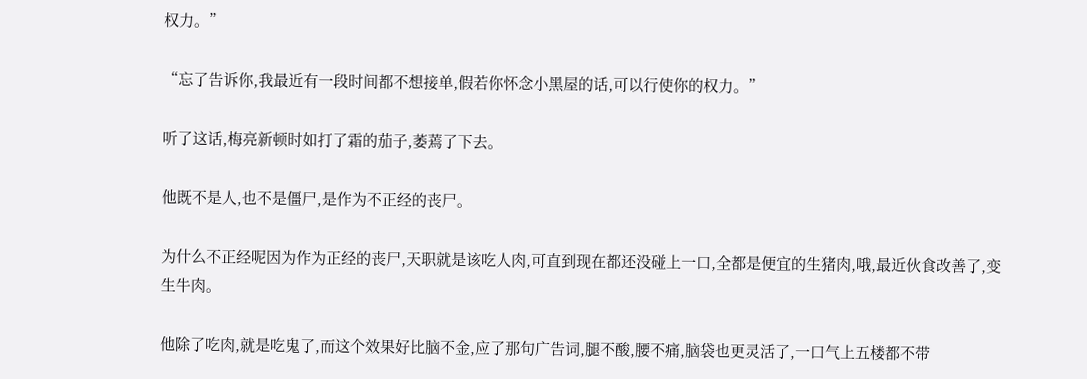权力。”

“忘了告诉你,我最近有一段时间都不想接单,假若你怀念小黑屋的话,可以行使你的权力。”

听了这话,梅亮新顿时如打了霜的茄子,萎蔫了下去。

他既不是人,也不是僵尸,是作为不正经的丧尸。

为什么不正经呢因为作为正经的丧尸,天职就是该吃人肉,可直到现在都还没碰上一口,全都是便宜的生猪肉,哦,最近伙食改善了,变生牛肉。

他除了吃肉,就是吃鬼了,而这个效果好比脑不金,应了那句广告词,腿不酸,腰不痛,脑袋也更灵活了,一口气上五楼都不带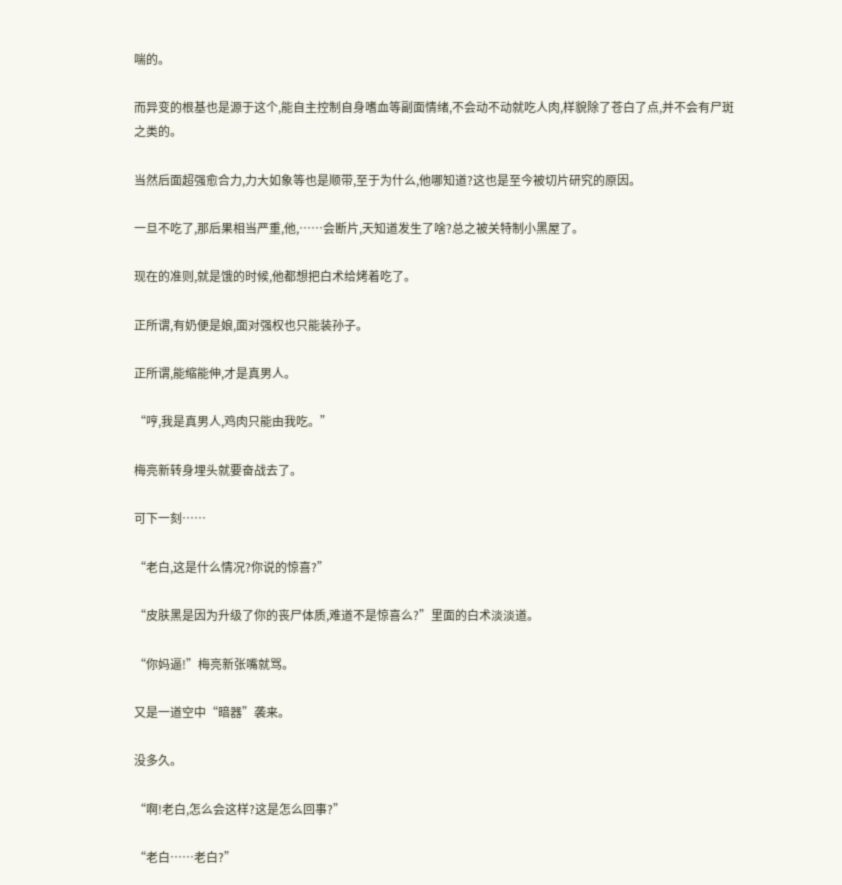喘的。

而异变的根基也是源于这个,能自主控制自身嗜血等副面情绪,不会动不动就吃人肉,样貌除了苍白了点,并不会有尸斑之类的。

当然后面超强愈合力,力大如象等也是顺带,至于为什么,他哪知道?这也是至今被切片研究的原因。

一旦不吃了,那后果相当严重,他,……会断片,天知道发生了啥?总之被关特制小黑屋了。

现在的准则,就是饿的时候,他都想把白术给烤着吃了。

正所谓,有奶便是娘,面对强权也只能装孙子。

正所谓,能缩能伸,才是真男人。

“哼,我是真男人,鸡肉只能由我吃。”

梅亮新转身埋头就要奋战去了。

可下一刻……

“老白,这是什么情况?你说的惊喜?”

“皮肤黑是因为升级了你的丧尸体质,难道不是惊喜么?”里面的白术淡淡道。

“你妈逼!”梅亮新张嘴就骂。

又是一道空中“暗器”袭来。

没多久。

“啊!老白,怎么会这样?这是怎么回事?”

“老白……老白?”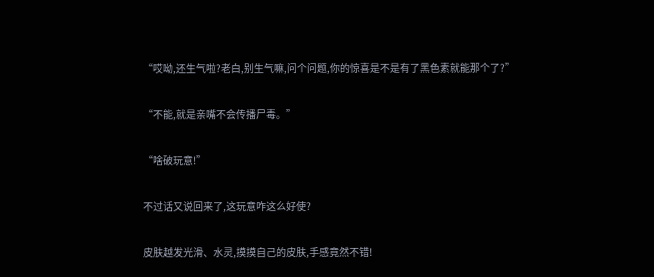“哎呦,还生气啦?老白,别生气嘛,问个问题,你的惊喜是不是有了黑色素就能那个了?”

“不能,就是亲嘴不会传播尸毒。”

“啥破玩意!”

不过话又说回来了,这玩意咋这么好使?

皮肤越发光滑、水灵,摸摸自己的皮肤,手感竟然不错!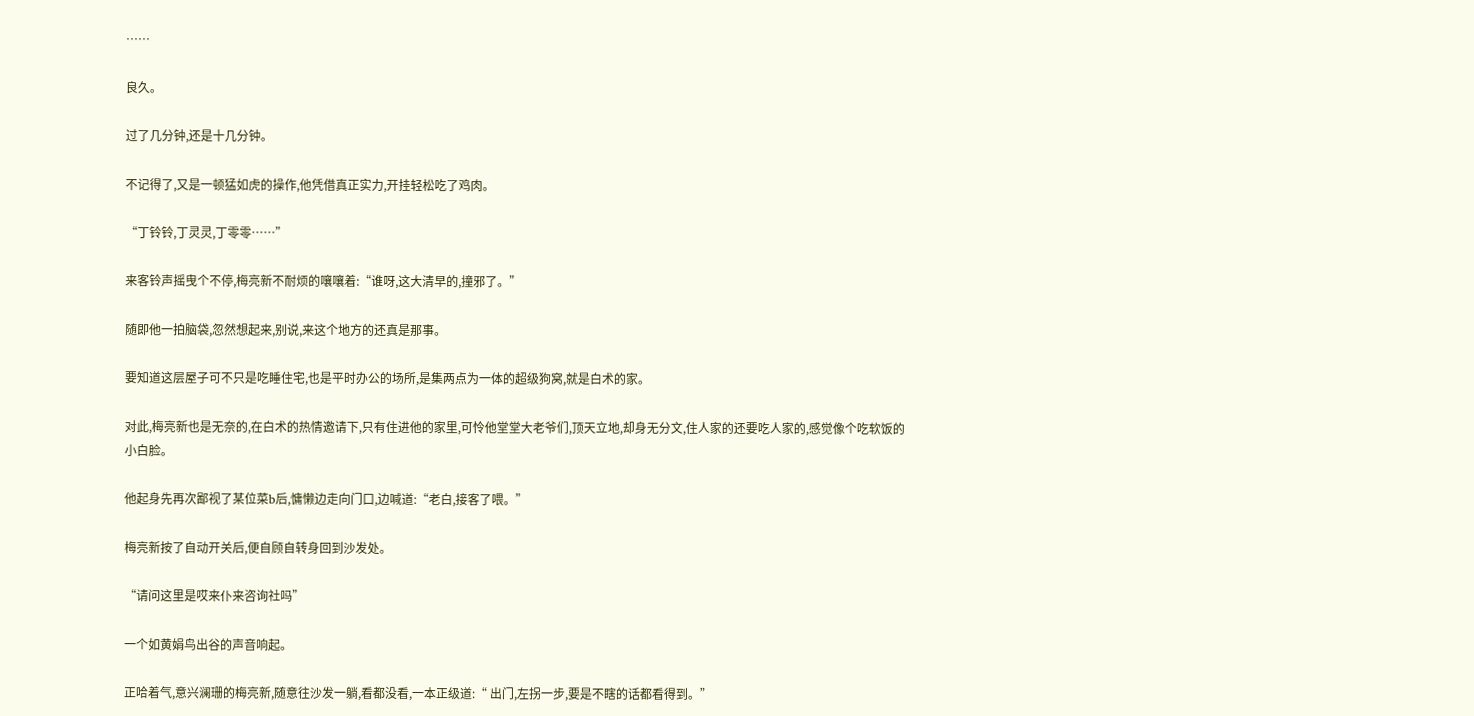……

良久。

过了几分钟,还是十几分钟。

不记得了,又是一顿猛如虎的操作,他凭借真正实力,开挂轻松吃了鸡肉。

“丁铃铃,丁灵灵,丁零零……”

来客铃声摇曳个不停,梅亮新不耐烦的嚷嚷着:“谁呀,这大清早的,撞邪了。”

随即他一拍脑袋,忽然想起来,别说,来这个地方的还真是那事。

要知道这层屋子可不只是吃睡住宅,也是平时办公的场所,是集两点为一体的超级狗窝,就是白术的家。

对此,梅亮新也是无奈的,在白术的热情邀请下,只有住进他的家里,可怜他堂堂大老爷们,顶天立地,却身无分文,住人家的还要吃人家的,感觉像个吃软饭的小白脸。

他起身先再次鄙视了某位菜b后,慵懒边走向门口,边喊道:“老白,接客了喂。”

梅亮新按了自动开关后,便自顾自转身回到沙发处。

“请问这里是哎来仆来咨询社吗”

一个如黄娟鸟出谷的声音响起。

正哈着气,意兴澜珊的梅亮新,随意往沙发一躺,看都没看,一本正级道:“ 出门,左拐一步,要是不瞎的话都看得到。”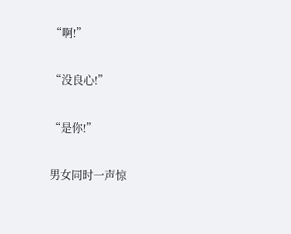“啊!”

“没良心!”

“是你!”

男女同时一声惊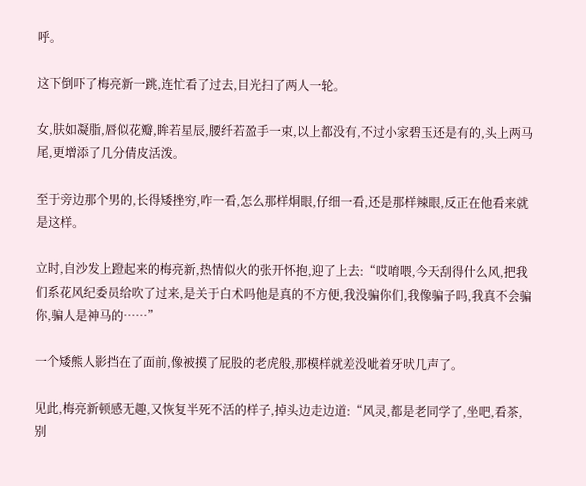呼。

这下倒吓了梅亮新一跳,连忙看了过去,目光扫了两人一轮。

女,肤如凝脂,唇似花瓣,眸若星辰,腰纤若盈手一束,以上都没有,不过小家碧玉还是有的,头上两马尾,更增添了几分倩皮活泼。

至于旁边那个男的,长得矮挫穷,咋一看,怎么那样烔眼,仔细一看,还是那样辣眼,反正在他看来就是这样。

立时,自沙发上蹬起来的梅亮新,热情似火的张开怀抱,迎了上去:“哎唷喂,今天刮得什么风,把我们系花风纪委员给吹了过来,是关于白术吗他是真的不方便,我没骗你们,我像骗子吗,我真不会骗你,骗人是神马的……”

一个矮熊人影挡在了面前,像被摸了屁股的老虎般,那模样就差没呲着牙吠几声了。

见此,梅亮新顿感无趣,又恢复半死不活的样子,掉头边走边道:“风灵,都是老同学了,坐吧,看茶,别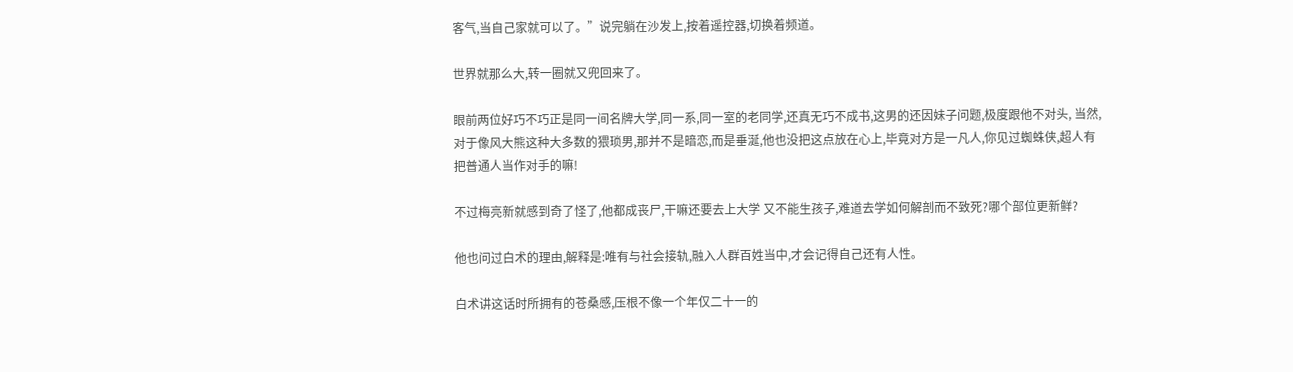客气,当自己家就可以了。”说完躺在沙发上,按着遥控器,切换着频道。

世界就那么大,转一圈就又兜回来了。

眼前两位好巧不巧正是同一间名牌大学,同一系,同一室的老同学,还真无巧不成书,这男的还因妹子问题,极度跟他不对头, 当然,对于像风大熊这种大多数的猥琐男,那并不是暗恋,而是垂涎,他也没把这点放在心上,毕竟对方是一凡人,你见过蜘蛛侠,超人有把普通人当作对手的嘛!

不过梅亮新就感到奇了怪了,他都成丧尸,干嘛还要去上大学 又不能生孩子,难道去学如何解剖而不致死?哪个部位更新鲜?

他也问过白术的理由,解释是:唯有与社会接轨,融入人群百姓当中,才会记得自己还有人性。

白术讲这话时所拥有的苍桑感,压根不像一个年仅二十一的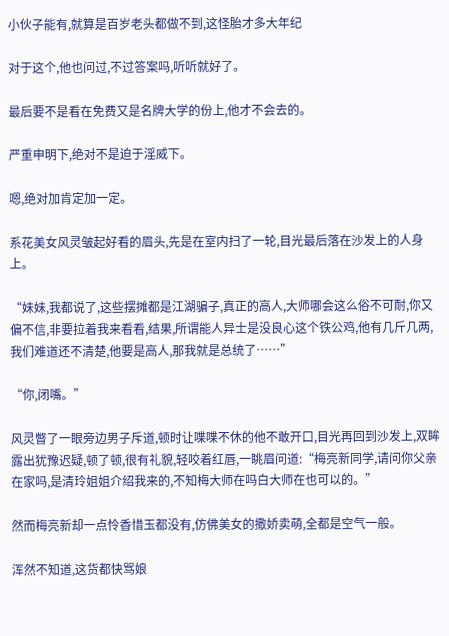小伙子能有,就算是百岁老头都做不到,这怪胎才多大年纪

对于这个,他也问过,不过答案吗,听听就好了。

最后要不是看在免费又是名牌大学的份上,他才不会去的。

严重申明下,绝对不是迫于淫威下。

嗯,绝对加肯定加一定。

系花美女风灵皱起好看的眉头,先是在室内扫了一轮,目光最后落在沙发上的人身上。

“妹妹,我都说了,这些摆摊都是江湖骗子,真正的高人,大师哪会这么俗不可耐,你又偏不信,非要拉着我来看看,结果,所谓能人异士是没良心这个铁公鸡,他有几斤几两,我们难道还不清楚,他要是高人,那我就是总统了……”

“你,闭嘴。”

风灵瞥了一眼旁边男子斥道,顿时让喋喋不休的他不敢开口,目光再回到沙发上,双眸露出犹豫迟疑,顿了顿,很有礼貌,轻咬着红唇,一眺眉问道:“梅亮新同学,请问你父亲在家吗,是清玲姐姐介绍我来的,不知梅大师在吗白大师在也可以的。”

然而梅亮新却一点怜香惜玉都没有,仿佛美女的撒娇卖萌,全都是空气一般。

浑然不知道,这货都快骂娘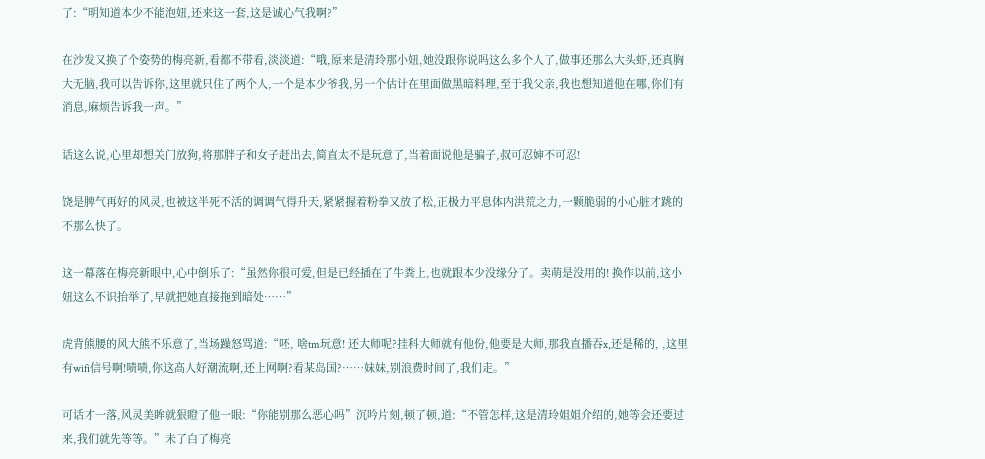了:“明知道本少不能泡妞,还来这一套,这是诚心气我啊?”

在沙发又换了个姿势的梅亮新,看都不带看,淡淡道:“哦,原来是清玲那小妞,她没跟你说吗这么多个人了,做事还那么大头虾,还真胸大无脑,我可以告诉你,这里就只住了两个人,一个是本少爷我,另一个估计在里面做黑暗料理,至于我父亲,我也想知道他在哪,你们有消息,麻烦告诉我一声。”

话这么说,心里却想关门放狗,将那胖子和女子赶出去,简直太不是玩意了,当着面说他是骗子,叔可忍婶不可忍!

饶是脾气再好的风灵,也被这半死不活的调调气得升天,紧紧握着粉拳又放了松,正极力平息体内洪荒之力,一颗脆弱的小心脏才跳的不那么快了。

这一幕落在梅亮新眼中,心中倒乐了:“虽然你很可爱,但是已经插在了牛粪上,也就跟本少没缘分了。卖萌是没用的! 换作以前,这小妞这么不识抬举了,早就把她直接拖到暗处……”

虎背熊腰的风大熊不乐意了,当场躁怒骂道:“呸, 啥tm玩意! 还大师呢?挂科大师就有他份,他要是大师,那我直播吞x,还是稀的, ,这里有wifi信号啊!啧啧,你这高人好潮流啊,还上网啊?看某岛国?……妹妹,别浪费时间了,我们走。”

可话才一落,风灵美眸就狠瞪了他一眼:“你能别那么恶心吗”沉吟片刻,顿了顿,道:“不管怎样,这是清玲姐姐介绍的,她等会还要过来,我们就先等等。”未了白了梅亮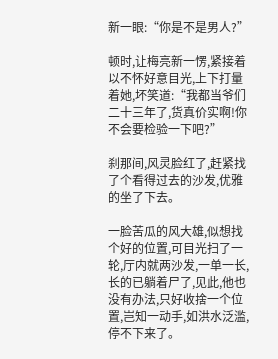新一眼:“你是不是男人?”

顿时,让梅亮新一愣,紧接着以不怀好意目光,上下打量着她,坏笑道:“我都当爷们二十三年了,货真价实啊!你不会要检验一下吧?”

刹那间,风灵脸红了,赶紧找了个看得过去的沙发,优雅的坐了下去。

一脸苦瓜的风大雄,似想找个好的位置,可目光扫了一轮,厅内就两沙发,一单一长,长的已躺着尸了,见此,他也没有办法,只好收捨一个位置,岂知一动手,如洪水泛滥,停不下来了。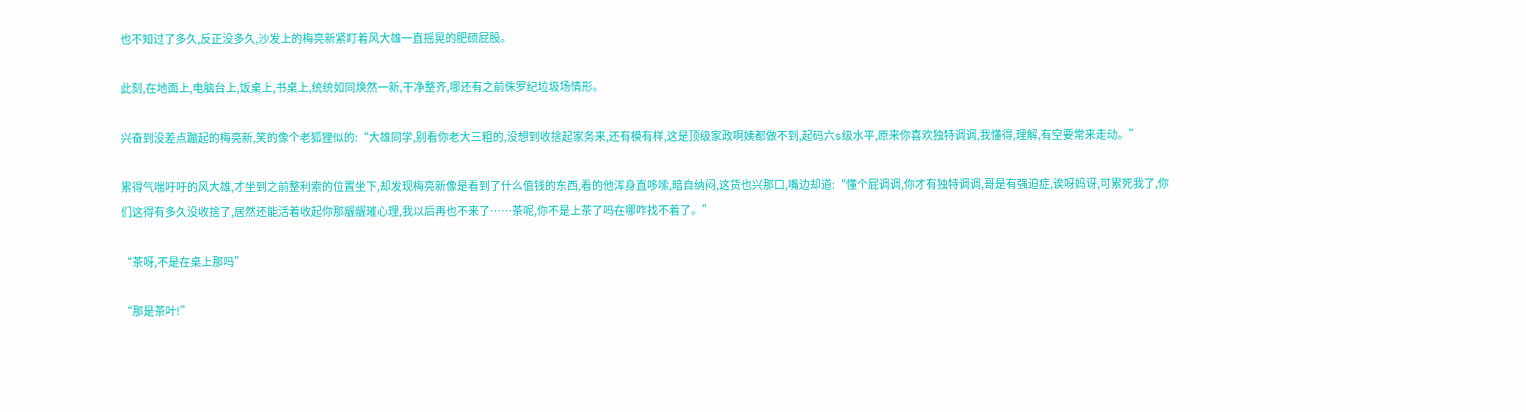也不知过了多久,反正没多久,沙发上的梅亮新紧盯着风大雄一直摇晃的肥硕屁股。

此刻,在地面上,电脑台上,饭桌上,书桌上,统统如同焕然一新,干净整齐,哪还有之前侏罗纪垃圾场情形。

兴奋到没差点蹦起的梅亮新,笑的像个老狐狸似的:“大雄同学,别看你老大三粗的,没想到收捨起家务来,还有模有样,这是顶级家政啊姨都做不到,起码六s级水平,原来你喜欢独特调调,我懂得,理解,有空要常来走动。”

累得气喘吁吁的风大雄,才坐到之前整利索的位置坐下,却发现梅亮新像是看到了什么值钱的东西,看的他浑身直哆嗦,暗自纳闷,这货也兴那口,嘴边却道:“懂个屁调调,你才有独特调调,哥是有强迫症,诶呀妈讶,可累死我了,你们这得有多久没收捨了,居然还能活着收起你那龌龌璀心理,我以后再也不来了……茶呢,你不是上茶了吗在哪咋找不着了。”

“茶呀,不是在桌上那吗”

“那是茶叶!”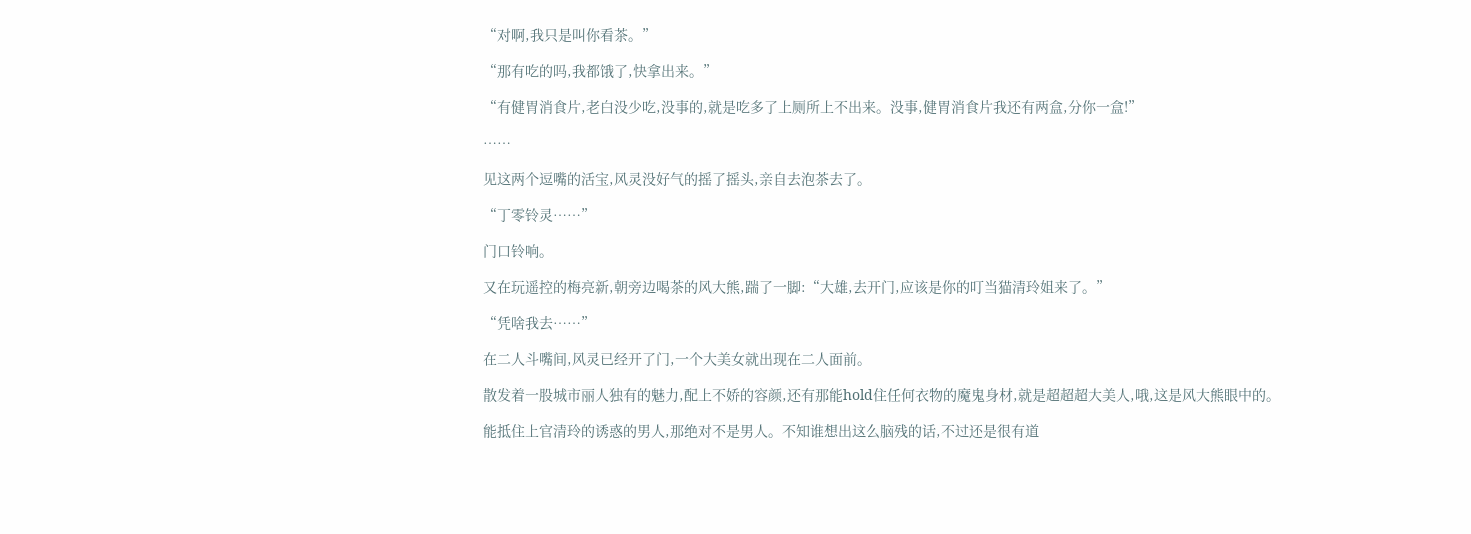“对啊,我只是叫你看茶。”

“那有吃的吗,我都饿了,快拿出来。”

“有健胃消食片,老白没少吃,没事的,就是吃多了上厕所上不出来。没事,健胃消食片我还有两盒,分你一盒!”

……

见这两个逗嘴的活宝,风灵没好气的摇了摇头,亲自去泡茶去了。

“丁零铃灵……”

门口铃响。

又在玩遥控的梅亮新,朝旁边喝茶的风大熊,踹了一脚:“大雄,去开门,应该是你的叮当猫清玲姐来了。”

“凭啥我去……”

在二人斗嘴间,风灵已经开了门,一个大美女就出现在二人面前。

散发着一股城市丽人独有的魅力,配上不娇的容颜,还有那能hold住任何衣物的魔鬼身材,就是超超超大美人,哦,这是风大熊眼中的。

能抵住上官清玲的诱惑的男人,那绝对不是男人。不知谁想出这么脑残的话,不过还是很有道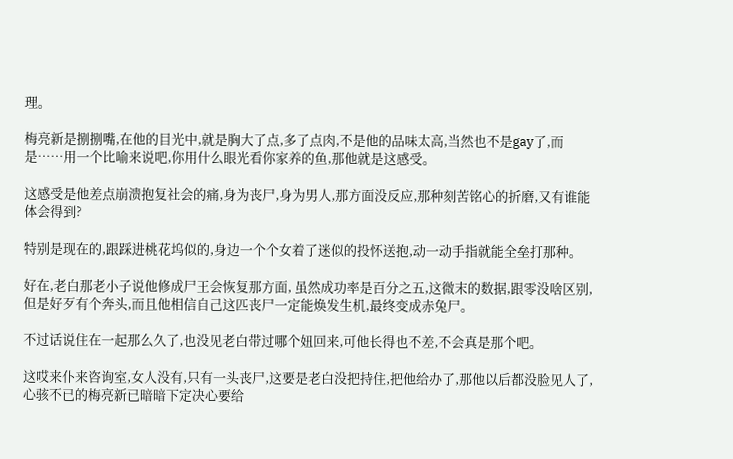理。

梅亮新是捌捌嘴,在他的目光中,就是胸大了点,多了点肉,不是他的品味太高,当然也不是gay了,而是……用一个比喻来说吧,你用什么眼光看你家养的鱼,那他就是这感受。

这感受是他差点崩溃抱复社会的痛,身为丧尸,身为男人,那方面没反应,那种刻苦铭心的折磨,又有谁能体会得到?

特别是现在的,跟踩进桃花坞似的,身边一个个女着了迷似的投怀送抱,动一动手指就能全垒打那种。

好在,老白那老小子说他修成尸王会恢复那方面, 虽然成功率是百分之五,这微末的数据,跟零没啥区别,但是好歹有个奔头,而且他相信自己这匹丧尸一定能焕发生机,最终变成赤兔尸。

不过话说住在一起那么久了,也没见老白带过哪个妞回来,可他长得也不差,不会真是那个吧。

这哎来仆来咨询室,女人没有,只有一头丧尸,这要是老白没把持住,把他给办了,那他以后都没脸见人了,心骇不已的梅亮新已暗暗下定决心要给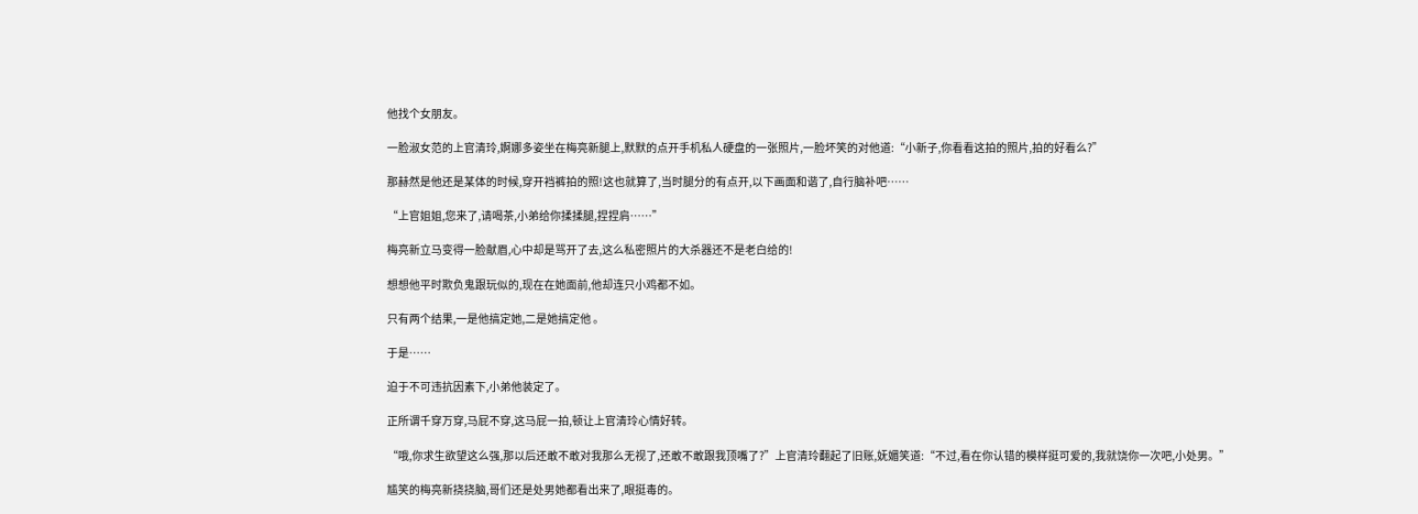他找个女朋友。

一脸淑女范的上官清玲,婀娜多姿坐在梅亮新腿上,默默的点开手机私人硬盘的一张照片,一脸坏笑的对他道:“小新子,你看看这拍的照片,拍的好看么?”

那赫然是他还是某体的时候,穿开裆裤拍的照!这也就算了,当时腿分的有点开,以下画面和谐了,自行脑补吧……

“上官姐姐,您来了,请喝茶,小弟给你揉揉腿,捏捏肩……”

梅亮新立马变得一脸献眉,心中却是骂开了去,这么私密照片的大杀器还不是老白给的!

想想他平时欺负鬼跟玩似的,现在在她面前,他却连只小鸡都不如。

只有两个结果,一是他搞定她,二是她搞定他 。

于是……

迫于不可违抗因素下,小弟他装定了。

正所谓千穿万穿,马屁不穿,这马屁一拍,顿让上官清玲心情好转。

“哦,你求生欲望这么强,那以后还敢不敢对我那么无视了,还敢不敢跟我顶嘴了?”上官清玲翻起了旧账,妩媚笑道:“不过,看在你认错的模样挺可爱的,我就饶你一次吧,小处男。”

尴笑的梅亮新挠挠脑,哥们还是处男她都看出来了,眼挺毒的。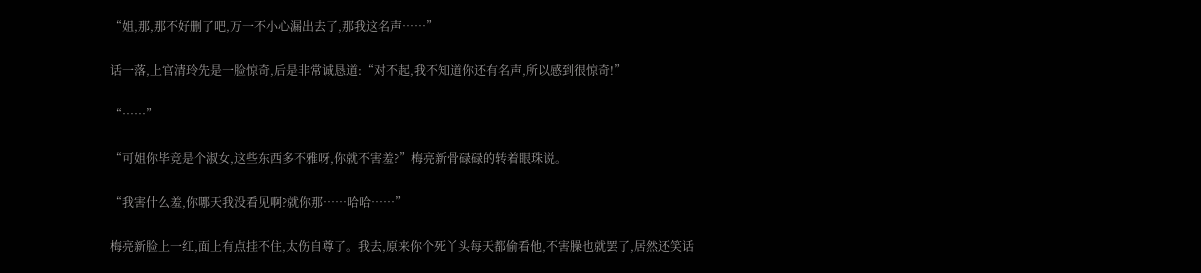“姐,那,那不好删了吧,万一不小心漏出去了,那我这名声……”

话一落,上官清玲先是一脸惊奇,后是非常诚恳道:“对不起,我不知道你还有名声,所以感到很惊奇!”

“……”

“可姐你毕竞是个淑女,这些东西多不雅呀,你就不害羞?”梅亮新骨碌碌的转着眼珠说。

“我害什么羞,你哪天我没看见啊?就你那……哈哈……”

梅亮新脸上一红,面上有点挂不住,太伤自尊了。我去,原来你个死丫头每天都偷看他,不害臊也就罢了,居然还笑话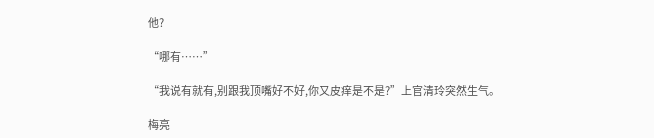他?

“哪有……”

“我说有就有,别跟我顶嘴好不好,你又皮痒是不是?”上官清玲突然生气。

梅亮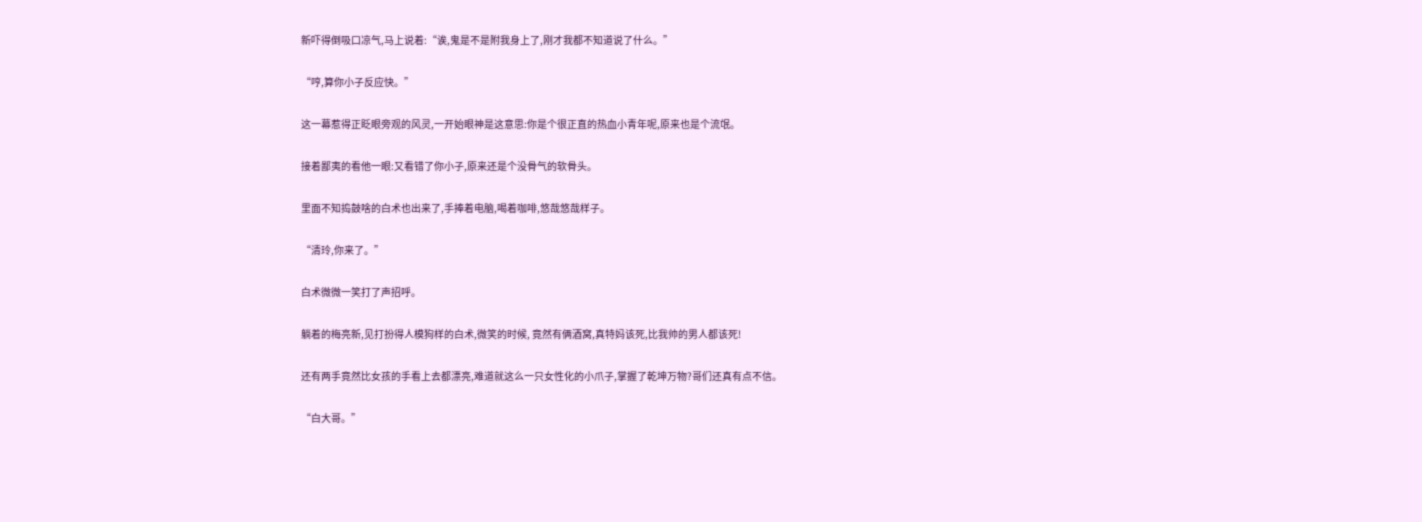新吓得倒吸口凉气,马上说着:“诶,鬼是不是附我身上了,刚才我都不知道说了什么。”

“哼,算你小子反应快。”

这一幕惹得正眨眼旁观的风灵,一开始眼神是这意思:你是个很正直的热血小青年呢,原来也是个流氓。

接着鄙夷的看他一眼:又看错了你小子,原来还是个没骨气的软骨头。

里面不知捣鼓啥的白术也出来了,手捧着电脑,喝着咖啡,悠哉悠哉样子。

“清玲,你来了。”

白术微微一笑打了声招呼。

躺着的梅亮新,见打扮得人模狗样的白术,微笑的时候, 竟然有俩酒窝,真特妈该死,比我帅的男人都该死!

还有两手竟然比女孩的手看上去都漂亮,难道就这么一只女性化的小爪子,掌握了乾坤万物?哥们还真有点不信。

“白大哥。”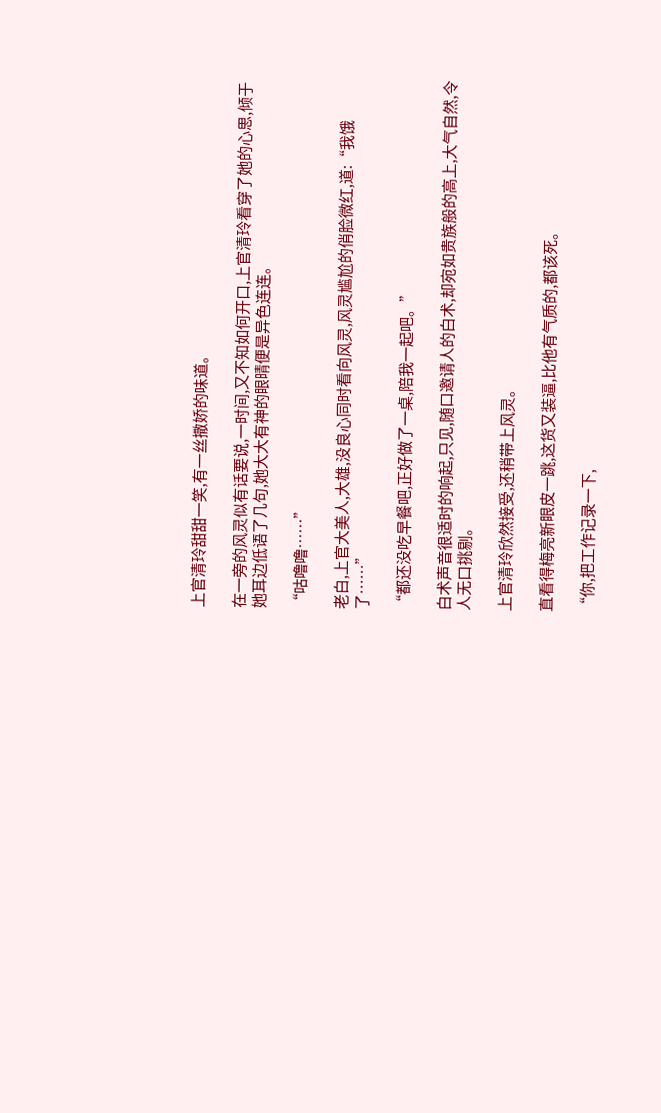上官清玲甜甜一笑,有一丝撒娇的味道。

在一旁的风灵似有话要说,一时间,又不知如何开口,上官清玲看穿了她的心思,倾于她耳边低语了几句,她大大有神的眼晴便是异色连连。

“咕噜噜……”

老白,上官大美人,大雄,没良心同时看向风灵,风灵尴尬的俏脸微红,道:“我饿了……”

“都还没吃早餐吧,正好做了一桌,陪我一起吧。”

白术声音很适时的响起,只见,随口邀请人的白术,却宛如贵族般的高上,大气自然,令人无口挑剔。

上官清玲欣然接受,还稍带上风灵。

直看得梅亮新眼皮一跳,这货又装逼,比他有气质的,都该死。

“你,把工作记录一下,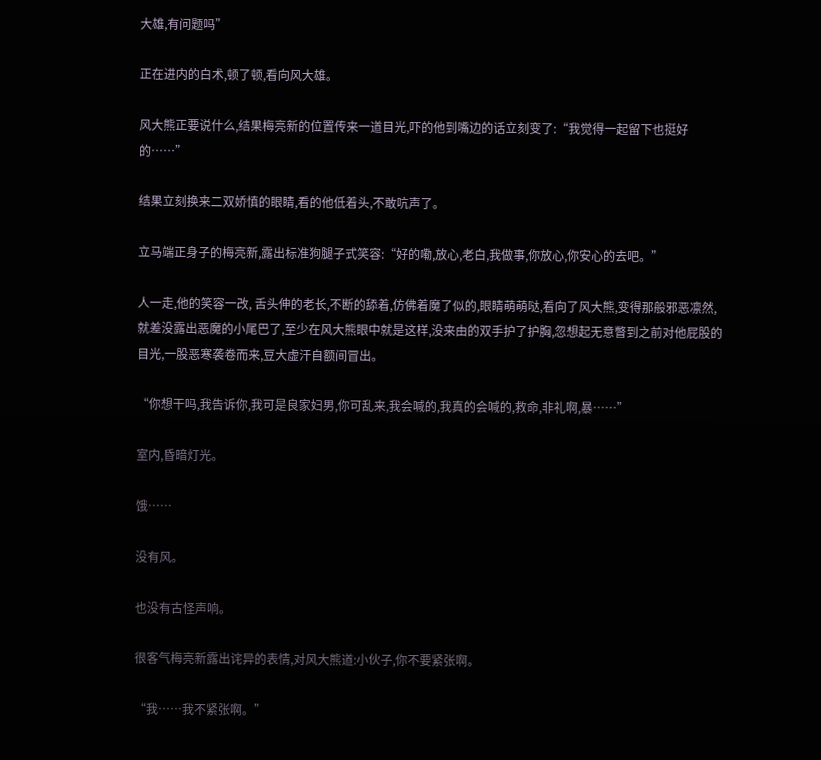大雄,有问题吗”

正在进内的白术,顿了顿,看向风大雄。

风大熊正要说什么,结果梅亮新的位置传来一道目光,吓的他到嘴边的话立刻变了:“我觉得一起留下也挺好的……”

结果立刻换来二双娇慎的眼睛,看的他低着头,不敢吭声了。

立马端正身子的梅亮新,露出标准狗腿子式笑容:“好的嘞,放心,老白,我做事,你放心,你安心的去吧。”

人一走,他的笑容一改, 舌头伸的老长,不断的舔着,仿佛着魔了似的,眼睛萌萌哒,看向了风大熊,变得那般邪恶凛然,就差没露出恶魔的小尾巴了,至少在风大熊眼中就是这样,没来由的双手护了护胸,忽想起无意瞥到之前对他屁股的目光,一股恶寒袭卷而来,豆大虚汗自额间冒出。

“你想干吗,我告诉你,我可是良家妇男,你可乱来,我会喊的,我真的会喊的,救命,非礼啊,暴……”

室内,昏暗灯光。

饿……

没有风。

也没有古怪声响。

很客气梅亮新露出诧异的表情,对风大熊道:小伙子,你不要紧张啊。

“我……我不紧张啊。”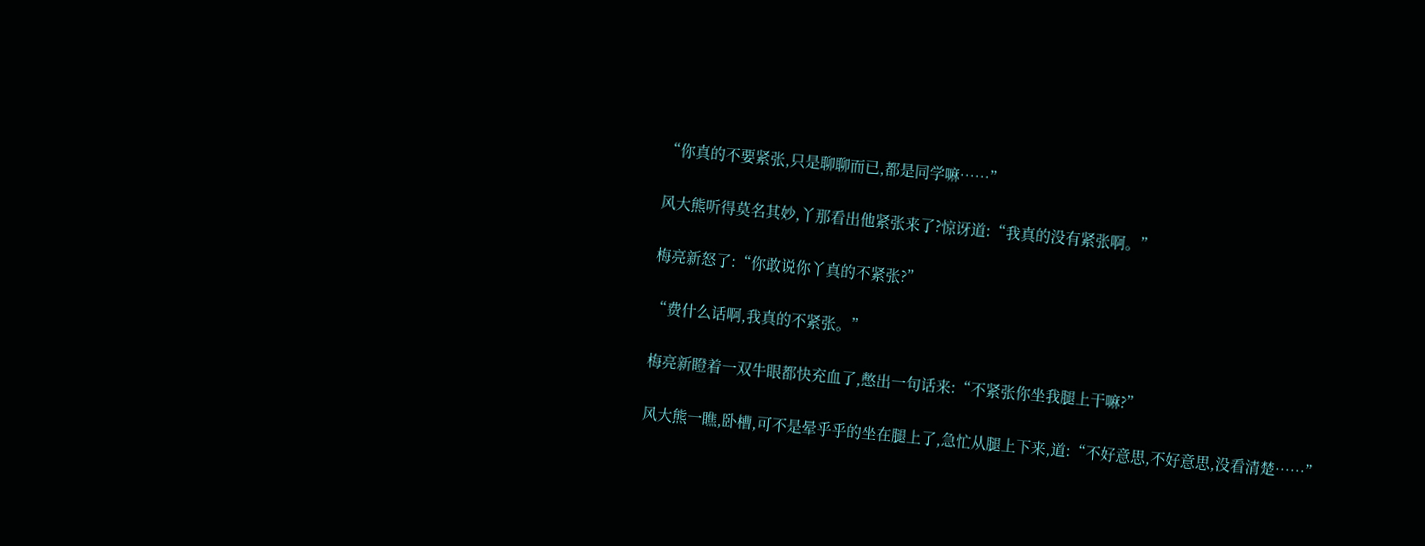“你真的不要紧张,只是聊聊而已,都是同学嘛……”

风大熊听得莫名其妙,丫那看出他紧张来了?惊讶道:“我真的没有紧张啊。”

梅亮新怒了:“你敢说你丫真的不紧张?”

“费什么话啊,我真的不紧张。”

梅亮新瞪着一双牛眼都快充血了,憋出一句话来:“不紧张你坐我腿上干嘛?”

风大熊一瞧,卧槽,可不是晕乎乎的坐在腿上了,急忙从腿上下来,道:“不好意思,不好意思,没看清楚……”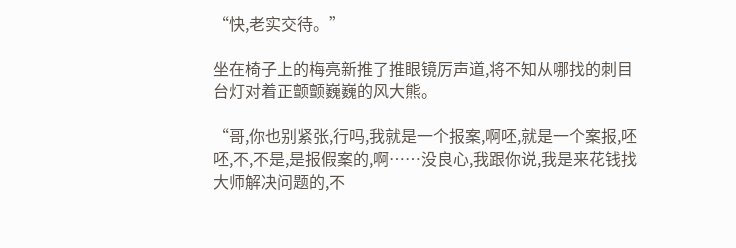“快,老实交待。”

坐在椅子上的梅亮新推了推眼镜厉声道,将不知从哪找的刺目台灯对着正颤颤巍巍的风大熊。

“哥,你也别紧张,行吗,我就是一个报案,啊呸,就是一个案报,呸呸,不,不是,是报假案的,啊……没良心,我跟你说,我是来花钱找大师解决问题的,不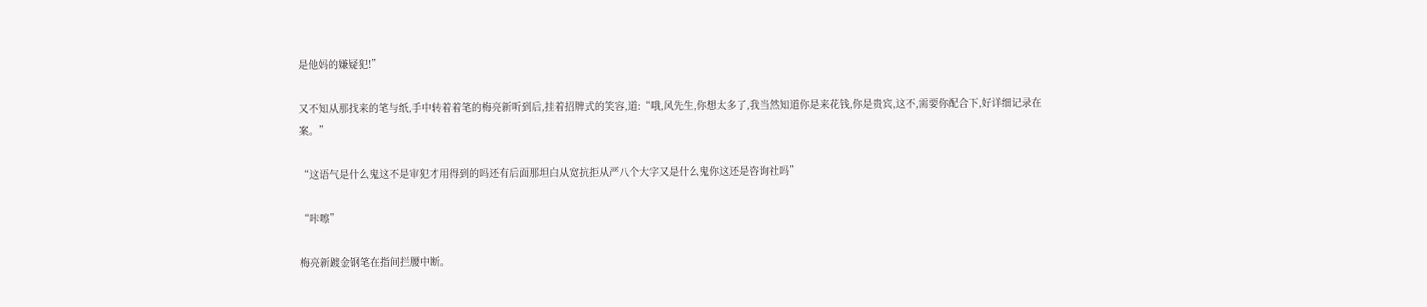是他妈的嫌疑犯!”

又不知从那找来的笔与纸,手中转着着笔的梅亮新听到后,挂着招牌式的笑容,道:“哦,风先生,你想太多了,我当然知道你是来花钱,你是贵宾,这不,需要你配合下,好详细记录在案。”

“这语气是什么鬼这不是审犯才用得到的吗还有后面那坦白从宽抗拒从严八个大字又是什么鬼你这还是咨询社吗”

“咔嚓”

梅亮新踱金钢笔在指间拦腰中断。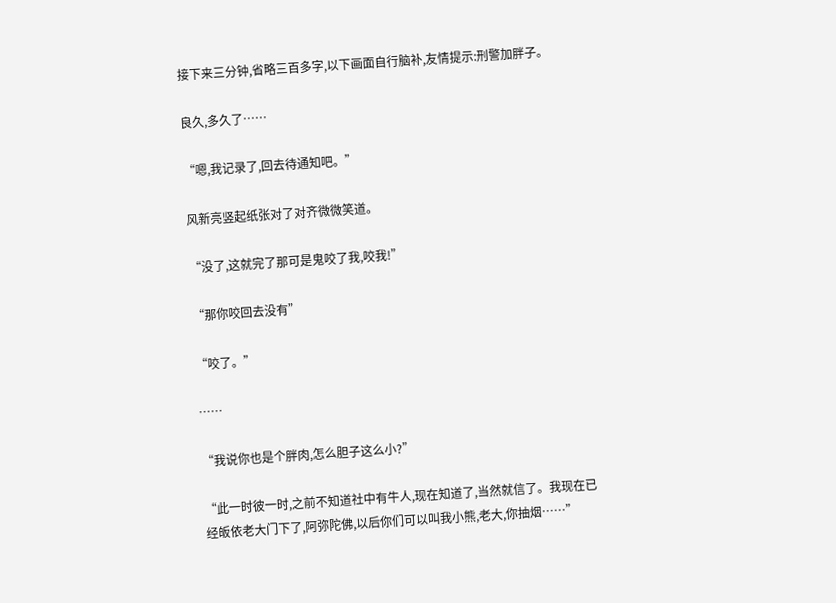接下来三分钟,省略三百多字,以下画面自行脑补,友情提示:刑警加胖子。

良久,多久了……

“嗯,我记录了,回去待通知吧。”

风新亮竖起纸张对了对齐微微笑道。

“没了,这就完了那可是鬼咬了我,咬我!”

“那你咬回去没有”

“咬了。”

……

“我说你也是个胖肉,怎么胆子这么小?”

“此一时彼一时,之前不知道社中有牛人,现在知道了,当然就信了。我现在已经皈依老大门下了,阿弥陀佛,以后你们可以叫我小熊,老大,你抽烟……”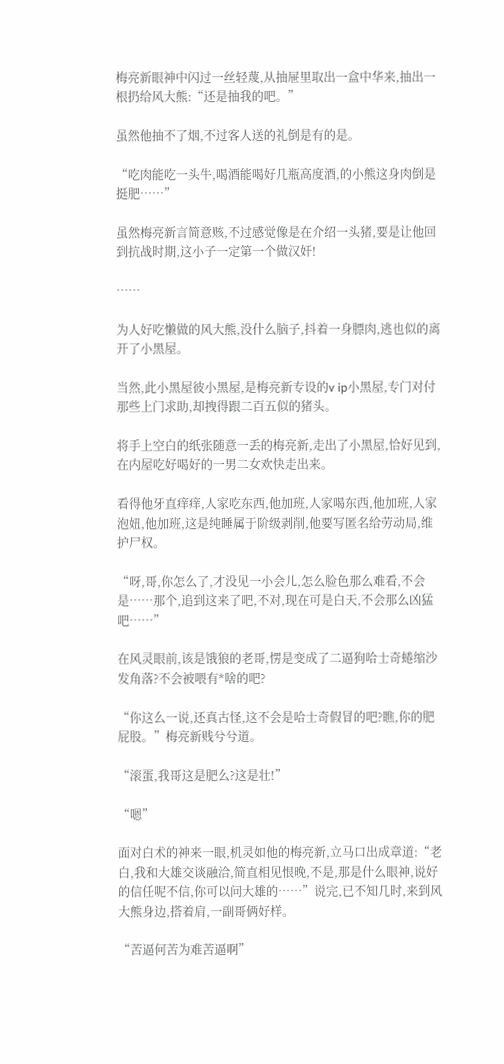梅亮新眼神中闪过一丝轻蔑,从抽屉里取出一盒中华来,抽出一根扔给风大熊:“还是抽我的吧。”

虽然他抽不了烟,不过客人送的礼倒是有的是。

“吃肉能吃一头牛,喝酒能喝好几瓶高度酒,的小熊这身肉倒是挺肥……”

虽然梅亮新言简意赅,不过感觉像是在介绍一头猪,要是让他回到抗战时期,这小子一定第一个做汉奸!

……

为人好吃懒做的风大熊,没什么脑子,抖着一身膘肉,逃也似的离开了小黑屋。

当然,此小黑屋彼小黑屋,是梅亮新专设的v ip小黑屋,专门对付那些上门求助,却拽得跟二百五似的猪头。

将手上空白的纸张随意一丢的梅亮新,走出了小黑屋,恰好见到,在内屋吃好喝好的一男二女欢快走出来。

看得他牙直痒痒,人家吃东西,他加班,人家喝东西,他加班,人家泡妞,他加班,这是纯睡属于阶级剥削,他要写匿名给劳动局,维护尸权。

“呀,哥,你怎么了,才没见一小会儿,怎么脸色那么难看,不会是……那个,追到这来了吧,不对,现在可是白天,不会那么凶猛吧……”

在风灵眼前,该是饿狼的老哥,愣是变成了二逼狗哈士奇蜷缩沙发角落?不会被喂有*啥的吧?

“你这么一说,还真古怪,这不会是哈士奇假冒的吧?瞧,你的肥屁股。”梅亮新贱兮兮道。

“滚蛋,我哥这是肥么?这是壮!”

“嗯”

面对白术的神来一眼,机灵如他的梅亮新,立马口出成章道:“老白,我和大雄交谈融洽,简直相见恨晚,不是,那是什么眼神,说好的信任呢不信,你可以问大雄的……”说完,已不知几时,来到风大熊身边,搭着肩,一副哥俩好样。

“苦逼何苦为难苦逼啊”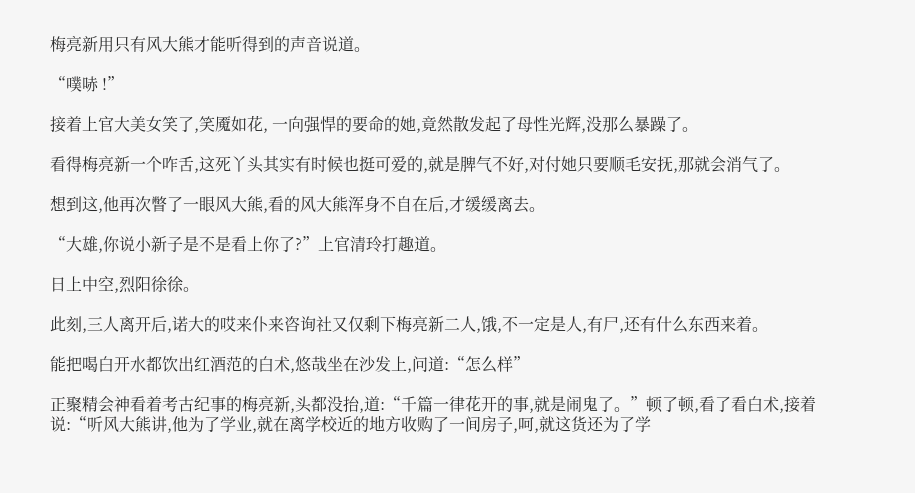梅亮新用只有风大熊才能听得到的声音说道。

“噗哧 !”

接着上官大美女笑了,笑魇如花, 一向强悍的要命的她,竟然散发起了母性光辉,没那么暴躁了。

看得梅亮新一个咋舌,这死丫头其实有时候也挺可爱的,就是脾气不好,对付她只要顺毛安抚,那就会消气了。

想到这,他再次瞥了一眼风大熊,看的风大熊浑身不自在后,才缓缓离去。

“大雄,你说小新子是不是看上你了?”上官清玲打趣道。

日上中空,烈阳徐徐。

此刻,三人离开后,诺大的哎来仆来咨询社又仅剩下梅亮新二人,饿,不一定是人,有尸,还有什么东西来着。

能把喝白开水都饮出红酒范的白术,悠哉坐在沙发上,问道:“怎么样”

正聚精会神看着考古纪事的梅亮新,头都没抬,道:“千篇一律花开的事,就是闹鬼了。”顿了顿,看了看白术,接着说:“听风大熊讲,他为了学业,就在离学校近的地方收购了一间房子,呵,就这货还为了学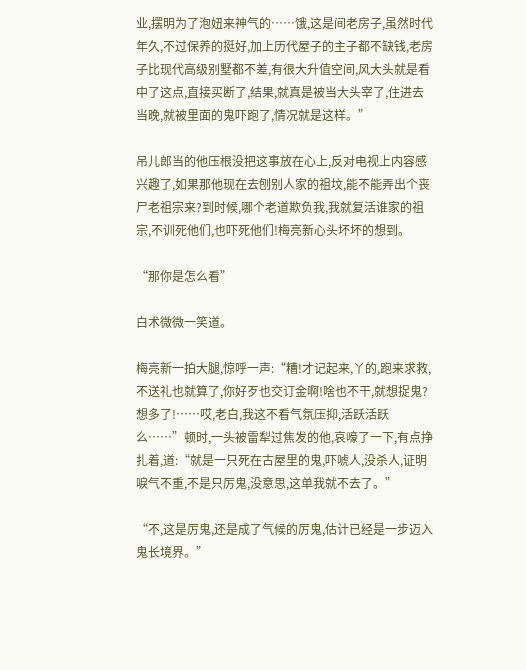业,摆明为了泡妞来神气的……饿,这是间老房子,虽然时代年久,不过保养的挺好,加上历代屋子的主子都不缺钱,老房子比现代高级别墅都不差,有很大升值空间,风大头就是看中了这点,直接买断了,结果,就真是被当大头宰了,住进去当晚,就被里面的鬼吓跑了,情况就是这样。”

吊儿郎当的他压根没把这事放在心上,反对电视上内容感兴趣了,如果那他现在去刨别人家的祖坟,能不能弄出个丧尸老祖宗来?到时候,哪个老道欺负我,我就复活谁家的祖宗,不训死他们,也吓死他们!梅亮新心头坏坏的想到。

“那你是怎么看”

白术微微一笑道。

梅亮新一拍大腿,惊呼一声:“糟!才记起来,丫的,跑来求救,不送礼也就算了,你好歹也交订金啊!啥也不干,就想捉鬼?想多了!……哎,老白,我这不看气氛压抑,活跃活跃么……”顿时,一头被雷犁过焦发的他,哀嚎了一下,有点挣扎着,道:“就是一只死在古屋里的鬼,吓唬人,没杀人,证明唳气不重,不是只厉鬼,没意思,这单我就不去了。”

“不,这是厉鬼,还是成了气候的厉鬼,估计已经是一步迈入鬼长境界。”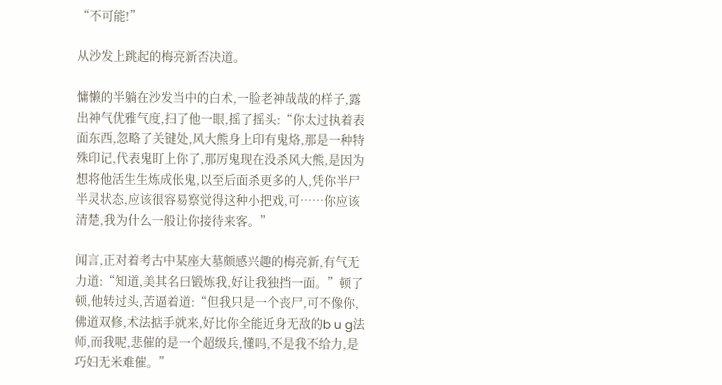“不可能!”

从沙发上跳起的梅亮新否决道。

慵懒的半躺在沙发当中的白术,一脸老神哉哉的样子,露出神气优雅气度,扫了他一眼,摇了摇头:“你太过执着表面东西,忽略了关键处,风大熊身上印有鬼烙,那是一种特殊印记,代表鬼盯上你了,那厉鬼现在没杀风大熊,是因为想将他活生生炼成伥鬼,以至后面杀更多的人,凭你半尸半灵状态,应该很容易察觉得这种小把戏,可……你应该清楚,我为什么一般让你接待来客。”

闻言,正对着考古中某座大墓颇感兴趣的梅亮新,有气无力道:“知道,美其名曰锻炼我,好让我独挡一面。”顿了顿,他转过头,苦逼着道:“但我只是一个丧尸,可不像你,佛道双修,术法掂手就来,好比你全能近身无敌的b u g法师,而我呢,悲催的是一个超级兵,懂吗,不是我不给力,是巧妇无米难催。”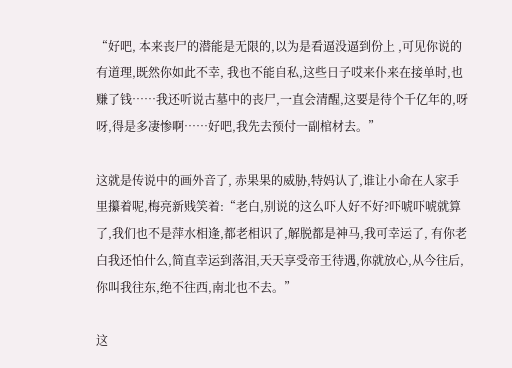“好吧, 本来丧尸的潜能是无限的,以为是看逼没逼到份上 ,可见你说的有道理,既然你如此不幸, 我也不能自私,这些日子哎来仆来在接单时,也赚了钱……我还听说古墓中的丧尸,一直会清醒,这要是待个千亿年的,呀呀,得是多凄惨啊……好吧,我先去预付一副棺材去。”

这就是传说中的画外音了, 赤果果的威胁,特妈认了,谁让小命在人家手里攥着呢,梅亮新贱笑着:“老白,别说的这么吓人好不好?吓唬吓唬就算了,我们也不是萍水相逢,都老相识了,解脱都是神马,我可幸运了, 有你老白我还怕什么,简直幸运到落泪,天天享受帝王待遇,你就放心,从今往后,你叫我往东,绝不往西,南北也不去。”

这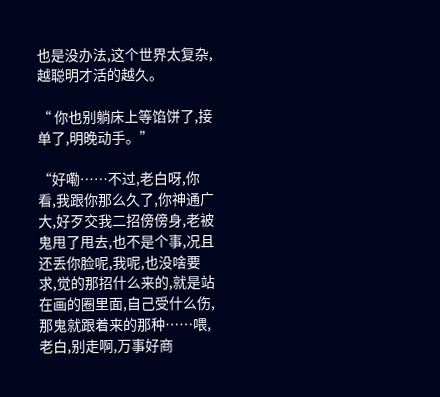也是没办法,这个世界太复杂,越聪明才活的越久。

“ 你也别躺床上等馅饼了,接单了,明晚动手。”

“好嘞……不过,老白呀,你看,我跟你那么久了,你神通广大,好歹交我二招傍傍身,老被鬼甩了甩去,也不是个事,况且还丢你脸呢,我呢,也没啥要求,觉的那招什么来的,就是站在画的圈里面,自己受什么伤,那鬼就跟着来的那种……喂,老白,别走啊,万事好商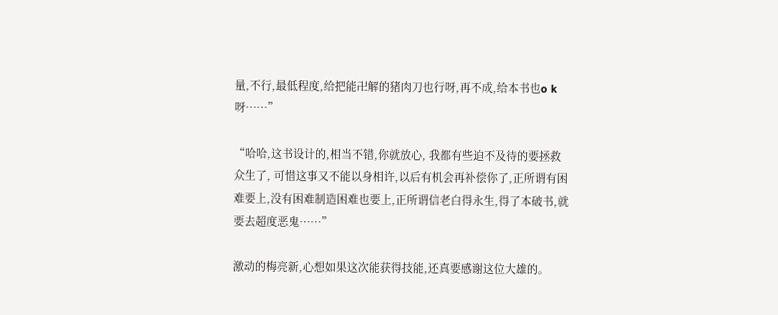量,不行,最低程度,给把能卍解的猪肉刀也行呀,再不成,给本书也o k呀……”

“哈哈,这书设计的,相当不错,你就放心, 我都有些迫不及待的要拯救众生了, 可惜这事又不能以身相许,以后有机会再补偿你了,正所谓有困难要上,没有困难制造困难也要上,正所谓信老白得永生,得了本破书,就要去超度恶鬼……”

激动的梅亮新,心想如果这次能获得技能,还真要感谢这位大雄的。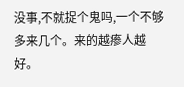没事,不就捉个鬼吗,一个不够多来几个。来的越瘆人越好。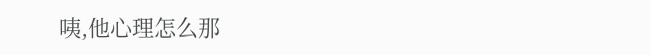咦,他心理怎么那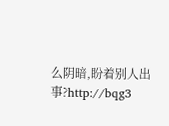么阴暗,盼着别人出事?http://bqg3